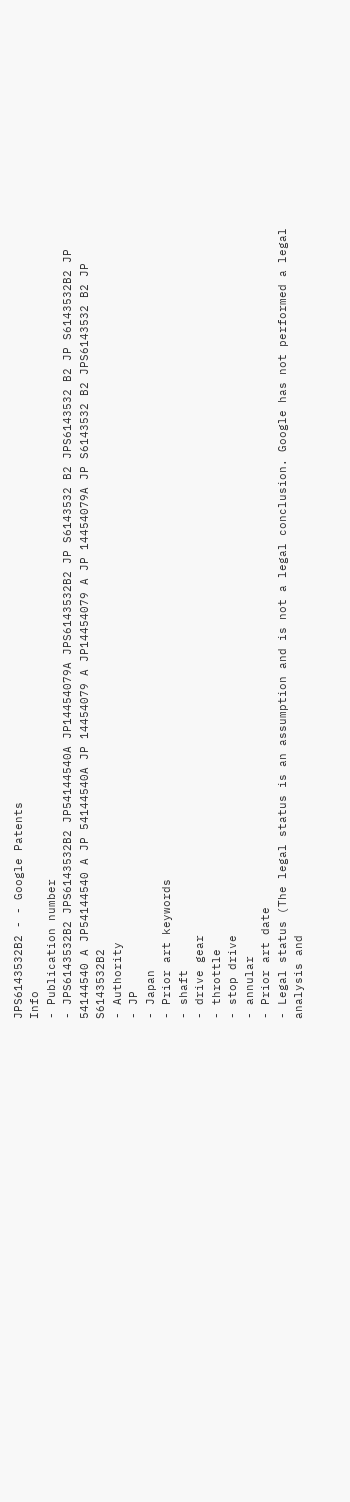JPS6143532B2 - - Google Patents
Info
- Publication number
- JPS6143532B2 JPS6143532B2 JP54144540A JP14454079A JPS6143532B2 JP S6143532 B2 JPS6143532 B2 JP S6143532B2 JP 54144540 A JP54144540 A JP 54144540A JP 14454079 A JP14454079 A JP 14454079A JP S6143532 B2 JPS6143532 B2 JP S6143532B2
- Authority
- JP
- Japan
- Prior art keywords
- shaft
- drive gear
- throttle
- stop drive
- annular
- Prior art date
- Legal status (The legal status is an assumption and is not a legal conclusion. Google has not performed a legal analysis and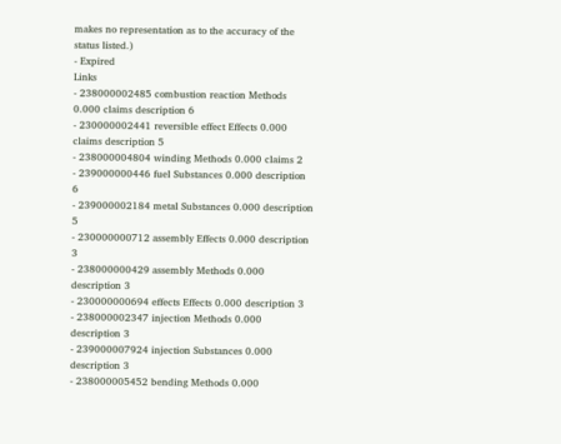makes no representation as to the accuracy of the status listed.)
- Expired
Links
- 238000002485 combustion reaction Methods 0.000 claims description 6
- 230000002441 reversible effect Effects 0.000 claims description 5
- 238000004804 winding Methods 0.000 claims 2
- 239000000446 fuel Substances 0.000 description 6
- 239000002184 metal Substances 0.000 description 5
- 230000000712 assembly Effects 0.000 description 3
- 238000000429 assembly Methods 0.000 description 3
- 230000000694 effects Effects 0.000 description 3
- 238000002347 injection Methods 0.000 description 3
- 239000007924 injection Substances 0.000 description 3
- 238000005452 bending Methods 0.000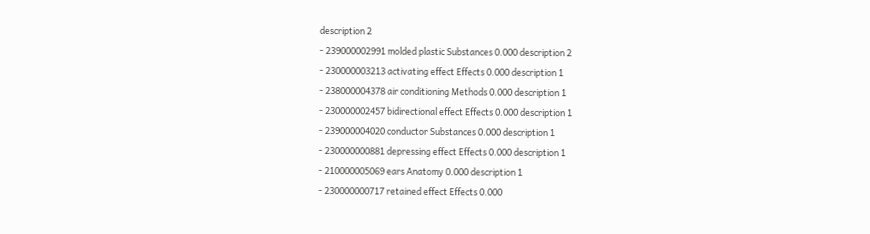description 2
- 239000002991 molded plastic Substances 0.000 description 2
- 230000003213 activating effect Effects 0.000 description 1
- 238000004378 air conditioning Methods 0.000 description 1
- 230000002457 bidirectional effect Effects 0.000 description 1
- 239000004020 conductor Substances 0.000 description 1
- 230000000881 depressing effect Effects 0.000 description 1
- 210000005069 ears Anatomy 0.000 description 1
- 230000000717 retained effect Effects 0.000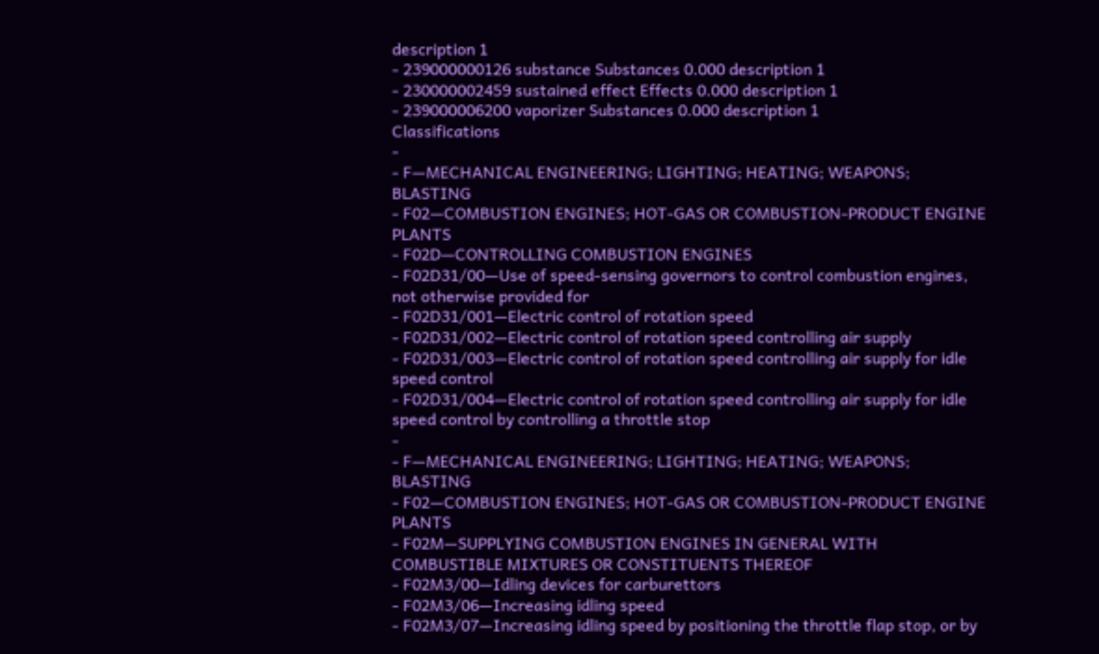description 1
- 239000000126 substance Substances 0.000 description 1
- 230000002459 sustained effect Effects 0.000 description 1
- 239000006200 vaporizer Substances 0.000 description 1
Classifications
-
- F—MECHANICAL ENGINEERING; LIGHTING; HEATING; WEAPONS; BLASTING
- F02—COMBUSTION ENGINES; HOT-GAS OR COMBUSTION-PRODUCT ENGINE PLANTS
- F02D—CONTROLLING COMBUSTION ENGINES
- F02D31/00—Use of speed-sensing governors to control combustion engines, not otherwise provided for
- F02D31/001—Electric control of rotation speed
- F02D31/002—Electric control of rotation speed controlling air supply
- F02D31/003—Electric control of rotation speed controlling air supply for idle speed control
- F02D31/004—Electric control of rotation speed controlling air supply for idle speed control by controlling a throttle stop
-
- F—MECHANICAL ENGINEERING; LIGHTING; HEATING; WEAPONS; BLASTING
- F02—COMBUSTION ENGINES; HOT-GAS OR COMBUSTION-PRODUCT ENGINE PLANTS
- F02M—SUPPLYING COMBUSTION ENGINES IN GENERAL WITH COMBUSTIBLE MIXTURES OR CONSTITUENTS THEREOF
- F02M3/00—Idling devices for carburettors
- F02M3/06—Increasing idling speed
- F02M3/07—Increasing idling speed by positioning the throttle flap stop, or by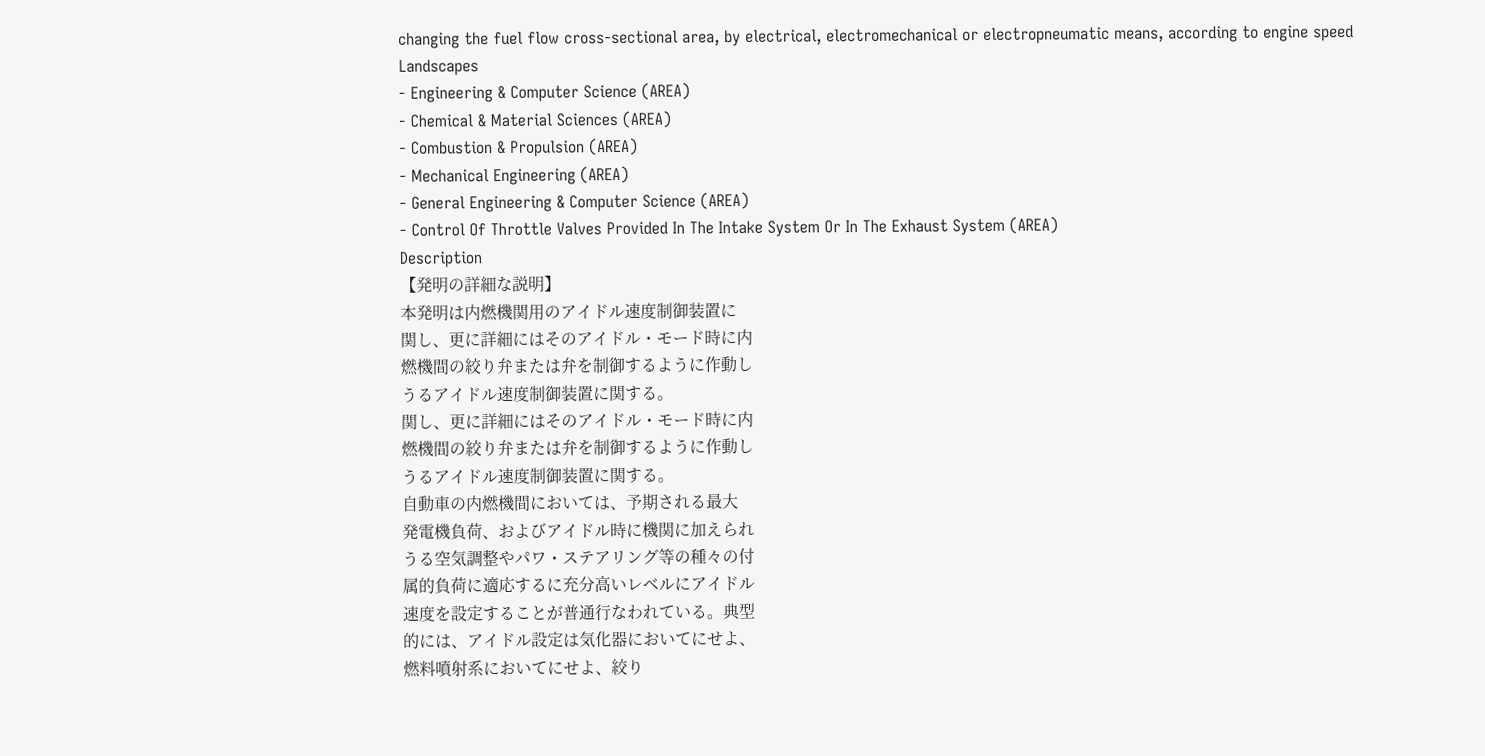changing the fuel flow cross-sectional area, by electrical, electromechanical or electropneumatic means, according to engine speed
Landscapes
- Engineering & Computer Science (AREA)
- Chemical & Material Sciences (AREA)
- Combustion & Propulsion (AREA)
- Mechanical Engineering (AREA)
- General Engineering & Computer Science (AREA)
- Control Of Throttle Valves Provided In The Intake System Or In The Exhaust System (AREA)
Description
【発明の詳細な説明】
本発明は内燃機関用のアイドル速度制御装置に
関し、更に詳細にはそのアイドル・モード時に内
燃機間の絞り弁または弁を制御するように作動し
うるアイドル速度制御装置に関する。
関し、更に詳細にはそのアイドル・モード時に内
燃機間の絞り弁または弁を制御するように作動し
うるアイドル速度制御装置に関する。
自動車の内燃機間においては、予期される最大
発電機負荷、およびアイドル時に機関に加えられ
うる空気調整やパワ・ステアリング等の種々の付
属的負荷に適応するに充分高いレベルにアイドル
速度を設定することが普通行なわれている。典型
的には、アイドル設定は気化器においてにせよ、
燃料噴射系においてにせよ、絞り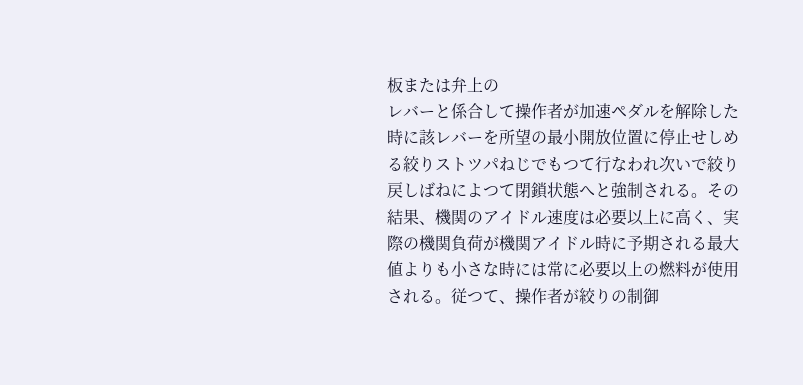板または弁上の
レバーと係合して操作者が加速ペダルを解除した
時に該レバーを所望の最小開放位置に停止せしめ
る絞りストツパねじでもつて行なわれ次いで絞り
戻しばねによつて閉鎖状態へと強制される。その
結果、機関のアイドル速度は必要以上に高く、実
際の機関負荷が機関アイドル時に予期される最大
値よりも小さな時には常に必要以上の燃料が使用
される。従つて、操作者が絞りの制御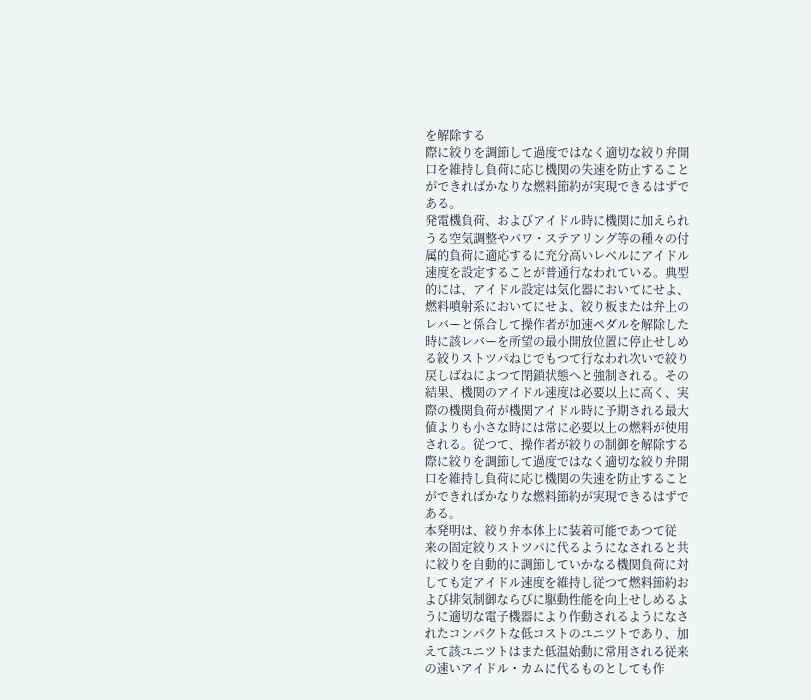を解除する
際に絞りを調節して過度ではなく適切な絞り弁開
口を維持し負荷に応じ機関の失速を防止すること
ができればかなりな燃料節約が実現できるはずで
ある。
発電機負荷、およびアイドル時に機関に加えられ
うる空気調整やパワ・ステアリング等の種々の付
属的負荷に適応するに充分高いレベルにアイドル
速度を設定することが普通行なわれている。典型
的には、アイドル設定は気化器においてにせよ、
燃料噴射系においてにせよ、絞り板または弁上の
レバーと係合して操作者が加速ペダルを解除した
時に該レバーを所望の最小開放位置に停止せしめ
る絞りストツパねじでもつて行なわれ次いで絞り
戻しばねによつて閉鎖状態へと強制される。その
結果、機関のアイドル速度は必要以上に高く、実
際の機関負荷が機関アイドル時に予期される最大
値よりも小さな時には常に必要以上の燃料が使用
される。従つて、操作者が絞りの制御を解除する
際に絞りを調節して過度ではなく適切な絞り弁開
口を維持し負荷に応じ機関の失速を防止すること
ができればかなりな燃料節約が実現できるはずで
ある。
本発明は、絞り弁本体上に装着可能であつて従
来の固定絞りストツパに代るようになされると共
に絞りを自動的に調節していかなる機関負荷に対
しても定アイドル速度を維持し従つて燃料節約お
よび排気制御ならびに駆動性能を向上せしめるよ
うに適切な電子機器により作動されるようになさ
れたコンパクトな低コストのユニツトであり、加
えて該ユニツトはまた低温始動に常用される従来
の速いアイドル・カムに代るものとしても作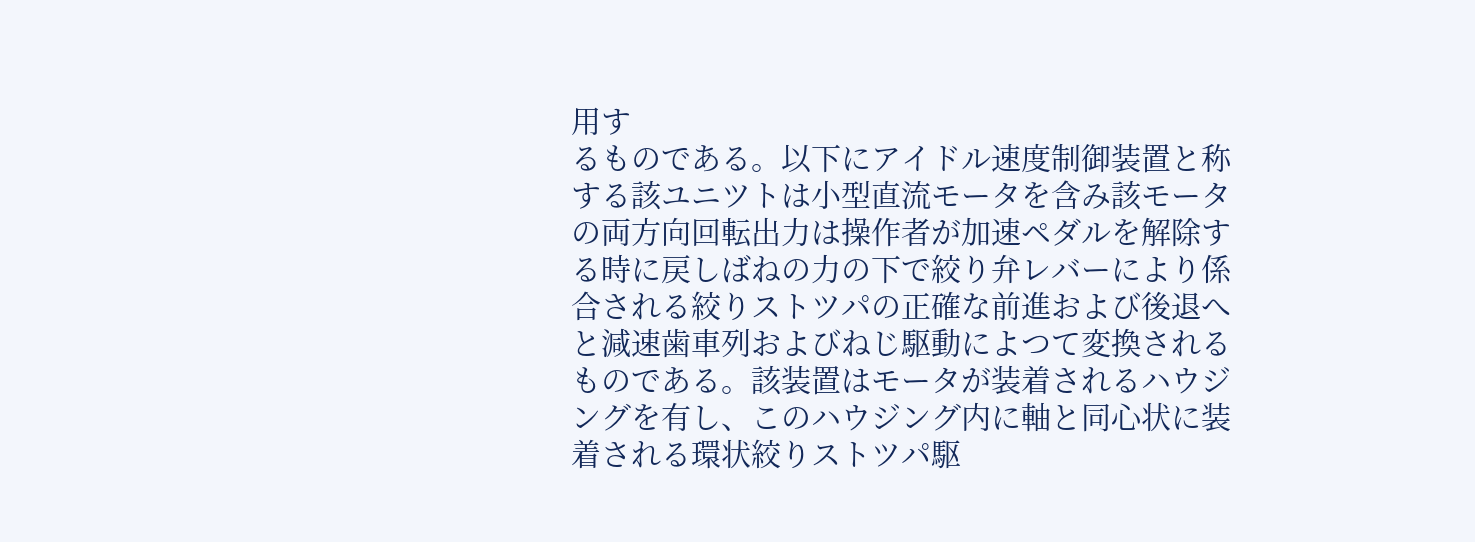用す
るものである。以下にアイドル速度制御装置と称
する該ユニツトは小型直流モータを含み該モータ
の両方向回転出力は操作者が加速ペダルを解除す
る時に戻しばねの力の下で絞り弁レバーにより係
合される絞りストツパの正確な前進および後退へ
と減速歯車列およびねじ駆動によつて変換される
ものである。該装置はモータが装着されるハウジ
ングを有し、このハウジング内に軸と同心状に装
着される環状絞りストツパ駆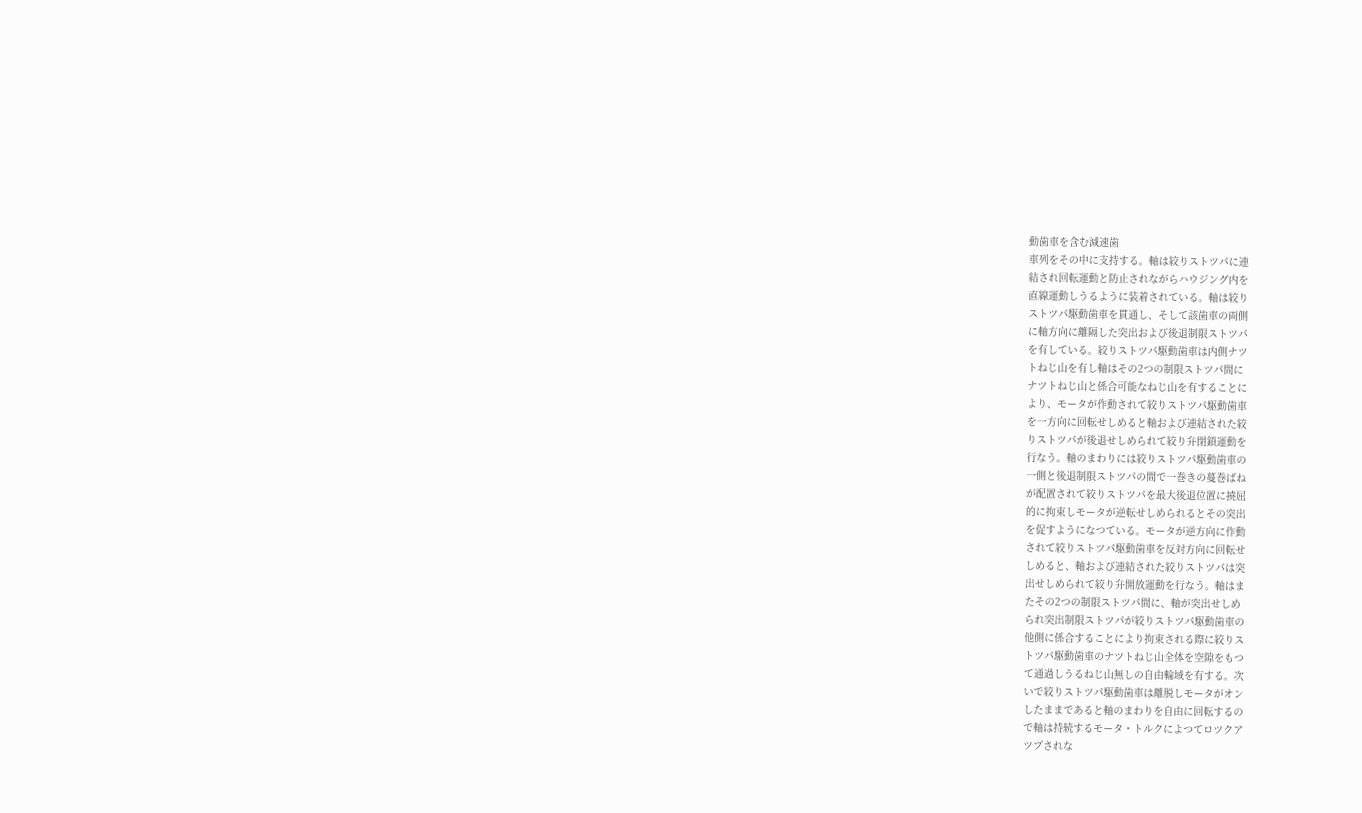動歯車を含む減速歯
車列をその中に支持する。軸は絞りストツパに連
結され回転運動と防止されながらハウジング内を
直線運動しうるように装着されている。軸は絞り
ストツパ駆動歯車を貫通し、そして該歯車の両側
に軸方向に離隔した突出および後退制限ストツパ
を有している。絞りストツパ駆動歯車は内側ナツ
トねじ山を有し軸はその2つの制限ストツパ間に
ナツトねじ山と係合可能なねじ山を有することに
より、モータが作動されて絞りストツパ駆動歯車
を一方向に回転せしめると軸および連結された絞
りストツパが後退せしめられて絞り弁閉鎖運動を
行なう。軸のまわりには絞りストツパ駆動歯車の
一側と後退制限ストツパの間で一巻きの蔓巻ばね
が配置されて絞りストツパを最大後退位置に撓屈
的に拘束しモータが逆転せしめられるとその突出
を促すようになつている。モータが逆方向に作動
されて絞りストツパ駆動歯車を反対方向に回転せ
しめると、軸および連結された絞りストツパは突
出せしめられて絞り弁開放運動を行なう。軸はま
たその2つの制限ストツパ間に、軸が突出せしめ
られ突出制限ストツパが絞りストツパ駆動歯車の
他側に係合することにより拘束される際に絞りス
トツパ駆動歯車のナツトねじ山全体を空隙をもつ
て通過しうるねじ山無しの自由輪域を有する。次
いで絞りストツパ駆動歯車は離脱しモータがオン
したままであると軸のまわりを自由に回転するの
で軸は持続するモータ・トルクによつてロツクア
ツプされな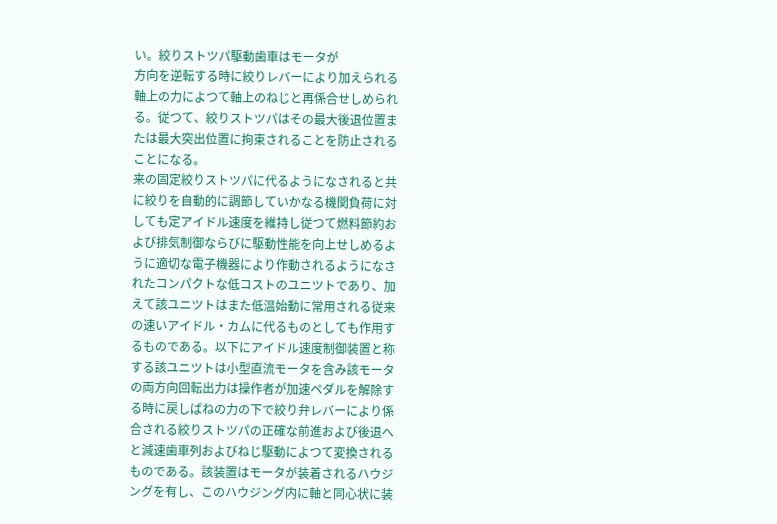い。絞りストツパ駆動歯車はモータが
方向を逆転する時に絞りレバーにより加えられる
軸上の力によつて軸上のねじと再係合せしめられ
る。従つて、絞りストツパはその最大後退位置ま
たは最大突出位置に拘束されることを防止される
ことになる。
来の固定絞りストツパに代るようになされると共
に絞りを自動的に調節していかなる機関負荷に対
しても定アイドル速度を維持し従つて燃料節約お
よび排気制御ならびに駆動性能を向上せしめるよ
うに適切な電子機器により作動されるようになさ
れたコンパクトな低コストのユニツトであり、加
えて該ユニツトはまた低温始動に常用される従来
の速いアイドル・カムに代るものとしても作用す
るものである。以下にアイドル速度制御装置と称
する該ユニツトは小型直流モータを含み該モータ
の両方向回転出力は操作者が加速ペダルを解除す
る時に戻しばねの力の下で絞り弁レバーにより係
合される絞りストツパの正確な前進および後退へ
と減速歯車列およびねじ駆動によつて変換される
ものである。該装置はモータが装着されるハウジ
ングを有し、このハウジング内に軸と同心状に装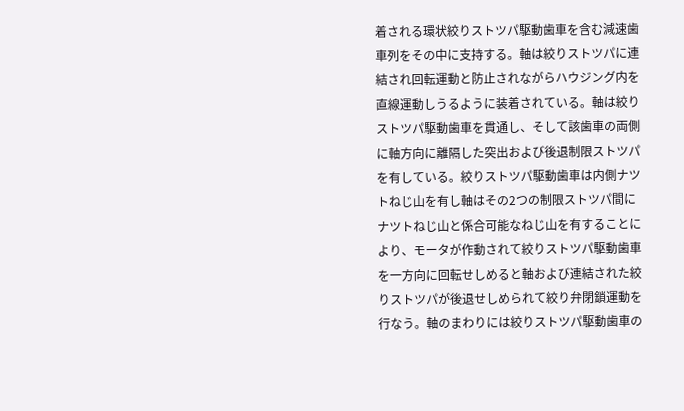着される環状絞りストツパ駆動歯車を含む減速歯
車列をその中に支持する。軸は絞りストツパに連
結され回転運動と防止されながらハウジング内を
直線運動しうるように装着されている。軸は絞り
ストツパ駆動歯車を貫通し、そして該歯車の両側
に軸方向に離隔した突出および後退制限ストツパ
を有している。絞りストツパ駆動歯車は内側ナツ
トねじ山を有し軸はその2つの制限ストツパ間に
ナツトねじ山と係合可能なねじ山を有することに
より、モータが作動されて絞りストツパ駆動歯車
を一方向に回転せしめると軸および連結された絞
りストツパが後退せしめられて絞り弁閉鎖運動を
行なう。軸のまわりには絞りストツパ駆動歯車の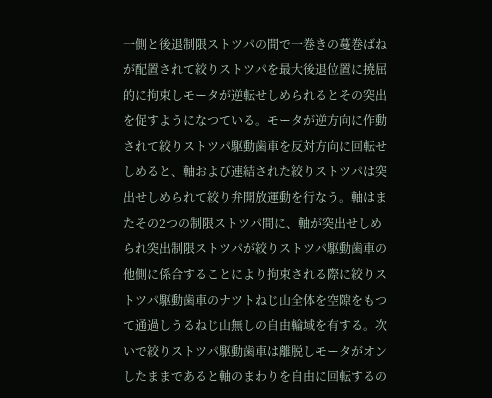一側と後退制限ストツパの間で一巻きの蔓巻ばね
が配置されて絞りストツパを最大後退位置に撓屈
的に拘束しモータが逆転せしめられるとその突出
を促すようになつている。モータが逆方向に作動
されて絞りストツパ駆動歯車を反対方向に回転せ
しめると、軸および連結された絞りストツパは突
出せしめられて絞り弁開放運動を行なう。軸はま
たその2つの制限ストツパ間に、軸が突出せしめ
られ突出制限ストツパが絞りストツパ駆動歯車の
他側に係合することにより拘束される際に絞りス
トツパ駆動歯車のナツトねじ山全体を空隙をもつ
て通過しうるねじ山無しの自由輪域を有する。次
いで絞りストツパ駆動歯車は離脱しモータがオン
したままであると軸のまわりを自由に回転するの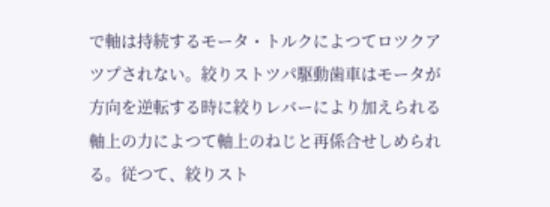で軸は持続するモータ・トルクによつてロツクア
ツプされない。絞りストツパ駆動歯車はモータが
方向を逆転する時に絞りレバーにより加えられる
軸上の力によつて軸上のねじと再係合せしめられ
る。従つて、絞りスト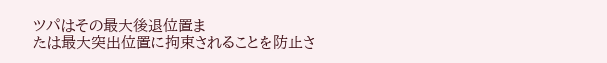ツパはその最大後退位置ま
たは最大突出位置に拘束されることを防止さ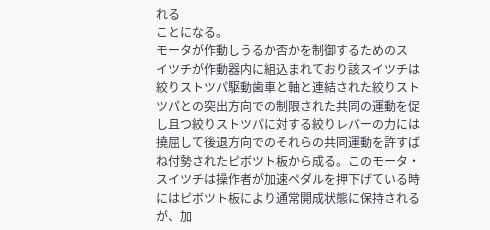れる
ことになる。
モータが作動しうるか否かを制御するためのス
イツチが作動器内に組込まれており該スイツチは
絞りストツパ駆動歯車と軸と連結された絞りスト
ツパとの突出方向での制限された共同の運動を促
し且つ絞りストツパに対する絞りレバーの力には
撓屈して後退方向でのそれらの共同運動を許すば
ね付勢されたピボツト板から成る。このモータ・
スイツチは操作者が加速ペダルを押下げている時
にはピボツト板により通常開成状態に保持される
が、加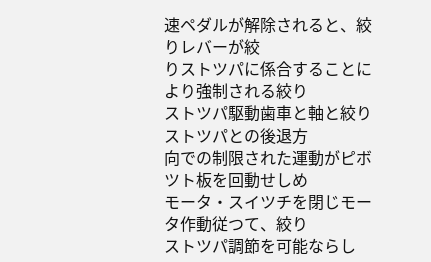速ペダルが解除されると、絞りレバーが絞
りストツパに係合することにより強制される絞り
ストツパ駆動歯車と軸と絞りストツパとの後退方
向での制限された運動がピボツト板を回動せしめ
モータ・スイツチを閉じモータ作動従つて、絞り
ストツパ調節を可能ならし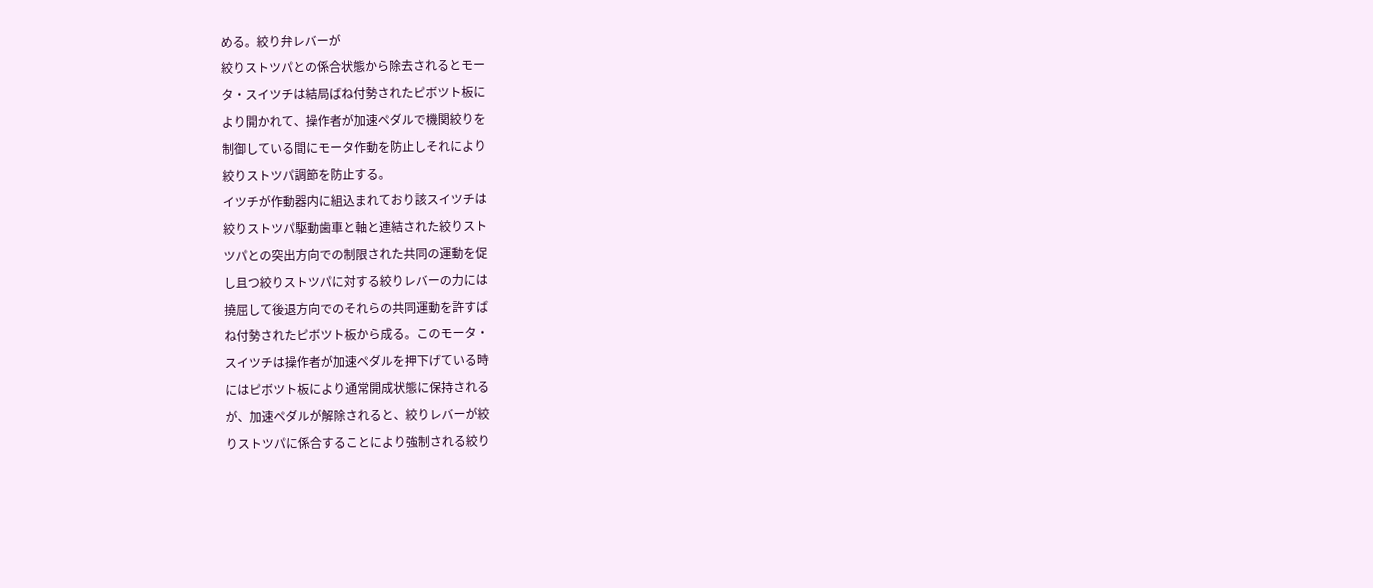める。絞り弁レバーが
絞りストツパとの係合状態から除去されるとモー
タ・スイツチは結局ばね付勢されたピボツト板に
より開かれて、操作者が加速ペダルで機関絞りを
制御している間にモータ作動を防止しそれにより
絞りストツパ調節を防止する。
イツチが作動器内に組込まれており該スイツチは
絞りストツパ駆動歯車と軸と連結された絞りスト
ツパとの突出方向での制限された共同の運動を促
し且つ絞りストツパに対する絞りレバーの力には
撓屈して後退方向でのそれらの共同運動を許すば
ね付勢されたピボツト板から成る。このモータ・
スイツチは操作者が加速ペダルを押下げている時
にはピボツト板により通常開成状態に保持される
が、加速ペダルが解除されると、絞りレバーが絞
りストツパに係合することにより強制される絞り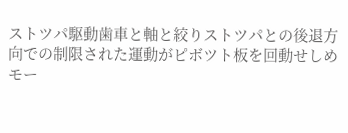ストツパ駆動歯車と軸と絞りストツパとの後退方
向での制限された運動がピボツト板を回動せしめ
モー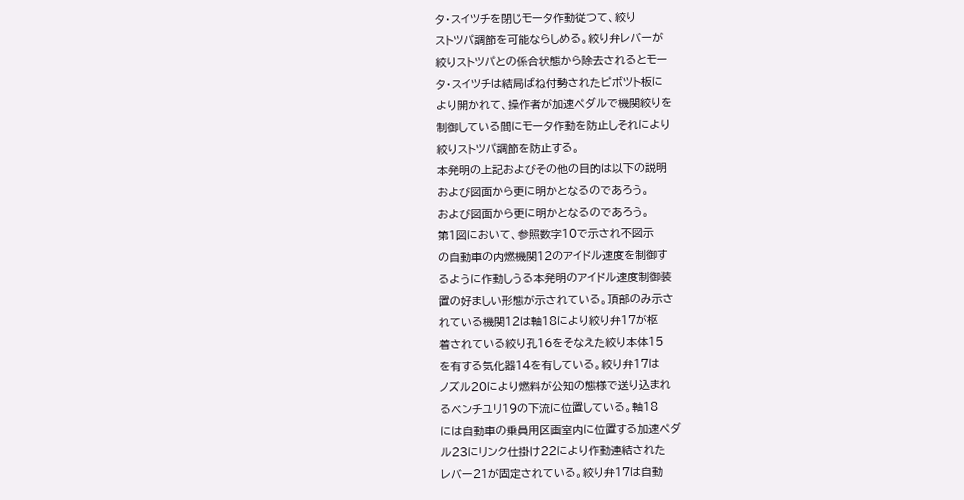タ・スイツチを閉じモータ作動従つて、絞り
ストツパ調節を可能ならしめる。絞り弁レバーが
絞りストツパとの係合状態から除去されるとモー
タ・スイツチは結局ばね付勢されたピボツト板に
より開かれて、操作者が加速ペダルで機関絞りを
制御している間にモータ作動を防止しそれにより
絞りストツパ調節を防止する。
本発明の上記およびその他の目的は以下の説明
および図面から更に明かとなるのであろう。
および図面から更に明かとなるのであろう。
第1図において、参照数字10で示され不図示
の自動車の内燃機関12のアイドル速度を制御す
るように作動しうる本発明のアイドル速度制御装
置の好ましい形態が示されている。頂部のみ示さ
れている機関12は軸18により絞り弁17が枢
着されている絞り孔16をそなえた絞り本体15
を有する気化器14を有している。絞り弁17は
ノズル20により燃料が公知の態様で送り込まれ
るベンチユリ19の下流に位置している。軸18
には自動車の乗員用区画室内に位置する加速ペダ
ル23にリンク仕掛け22により作動連結された
レバー21が固定されている。絞り弁17は自動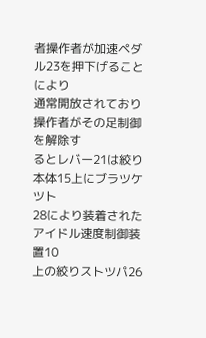者操作者が加速ペダル23を押下げることにより
通常開放されており操作者がその足制御を解除す
るとレバー21は絞り本体15上にブラツケツト
28により装着されたアイドル速度制御装置10
上の絞りストツパ26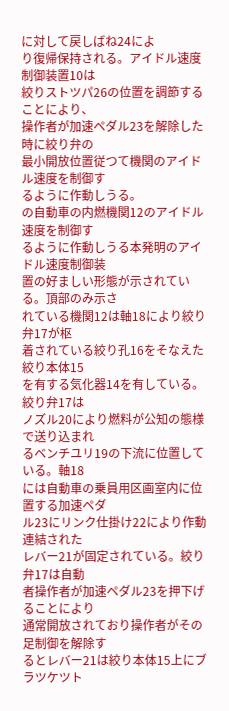に対して戻しばね24によ
り復帰保持される。アイドル速度制御装置10は
絞りストツパ26の位置を調節することにより、
操作者が加速ペダル23を解除した時に絞り弁の
最小開放位置従つて機関のアイドル速度を制御す
るように作動しうる。
の自動車の内燃機関12のアイドル速度を制御す
るように作動しうる本発明のアイドル速度制御装
置の好ましい形態が示されている。頂部のみ示さ
れている機関12は軸18により絞り弁17が枢
着されている絞り孔16をそなえた絞り本体15
を有する気化器14を有している。絞り弁17は
ノズル20により燃料が公知の態様で送り込まれ
るベンチユリ19の下流に位置している。軸18
には自動車の乗員用区画室内に位置する加速ペダ
ル23にリンク仕掛け22により作動連結された
レバー21が固定されている。絞り弁17は自動
者操作者が加速ペダル23を押下げることにより
通常開放されており操作者がその足制御を解除す
るとレバー21は絞り本体15上にブラツケツト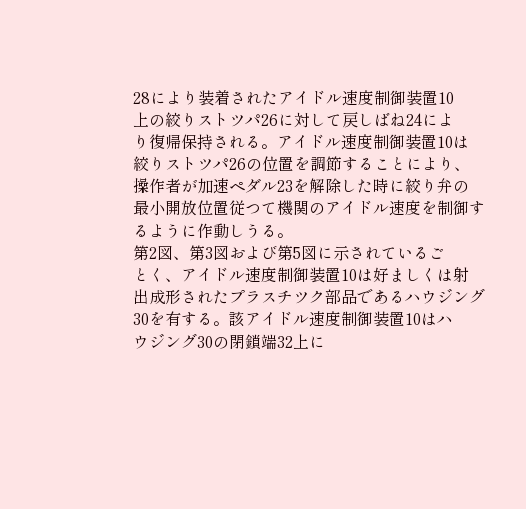28により装着されたアイドル速度制御装置10
上の絞りストツパ26に対して戻しばね24によ
り復帰保持される。アイドル速度制御装置10は
絞りストツパ26の位置を調節することにより、
操作者が加速ペダル23を解除した時に絞り弁の
最小開放位置従つて機関のアイドル速度を制御す
るように作動しうる。
第2図、第3図および第5図に示されているご
とく、アイドル速度制御装置10は好ましくは射
出成形されたプラスチツク部品であるハウジング
30を有する。該アイドル速度制御装置10はハ
ウジング30の閉鎖端32上に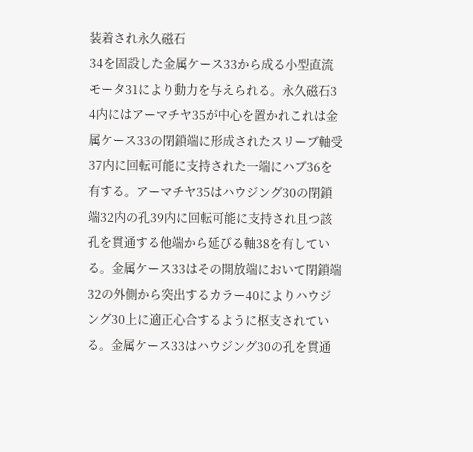装着され永久磁石
34を固設した金属ケース33から成る小型直流
モータ31により動力を与えられる。永久磁石3
4内にはアーマチヤ35が中心を置かれこれは金
属ケース33の閉鎖端に形成されたスリーブ軸受
37内に回転可能に支持された一端にハブ36を
有する。アーマチヤ35はハウジング30の閉鎖
端32内の孔39内に回転可能に支持され且つ該
孔を貫通する他端から延びる軸38を有してい
る。金属ケース33はその開放端において閉鎖端
32の外側から突出するカラー40によりハウジ
ング30上に適正心合するように枢支されてい
る。金属ケース33はハウジング30の孔を貫通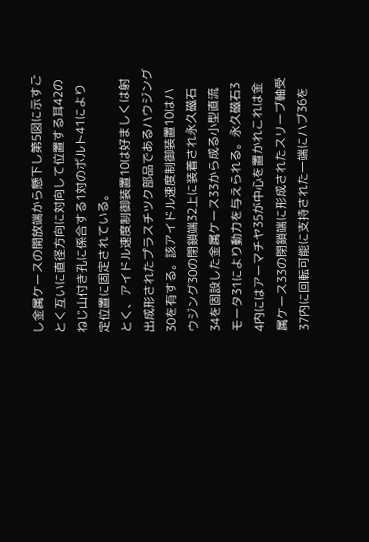し金属ケースの開放端から懸下し第5図に示すご
とく互いに直径方向に対向して位置する耳42の
ねじ山付き孔に係合する1対のボルト41により
定位置に固定されている。
とく、アイドル速度制御装置10は好ましくは射
出成形されたプラスチツク部品であるハウジング
30を有する。該アイドル速度制御装置10はハ
ウジング30の閉鎖端32上に装着され永久磁石
34を固設した金属ケース33から成る小型直流
モータ31により動力を与えられる。永久磁石3
4内にはアーマチヤ35が中心を置かれこれは金
属ケース33の閉鎖端に形成されたスリーブ軸受
37内に回転可能に支持された一端にハブ36を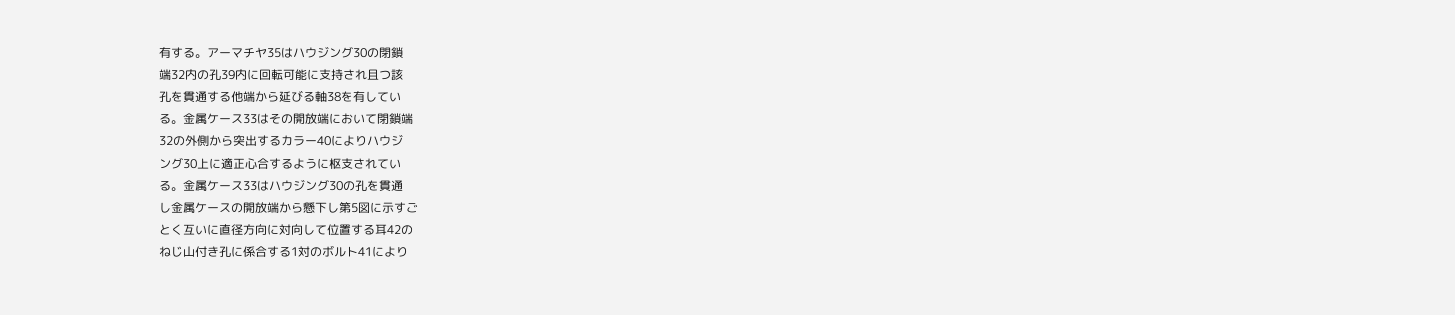有する。アーマチヤ35はハウジング30の閉鎖
端32内の孔39内に回転可能に支持され且つ該
孔を貫通する他端から延びる軸38を有してい
る。金属ケース33はその開放端において閉鎖端
32の外側から突出するカラー40によりハウジ
ング30上に適正心合するように枢支されてい
る。金属ケース33はハウジング30の孔を貫通
し金属ケースの開放端から懸下し第5図に示すご
とく互いに直径方向に対向して位置する耳42の
ねじ山付き孔に係合する1対のボルト41により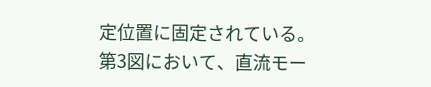定位置に固定されている。
第3図において、直流モー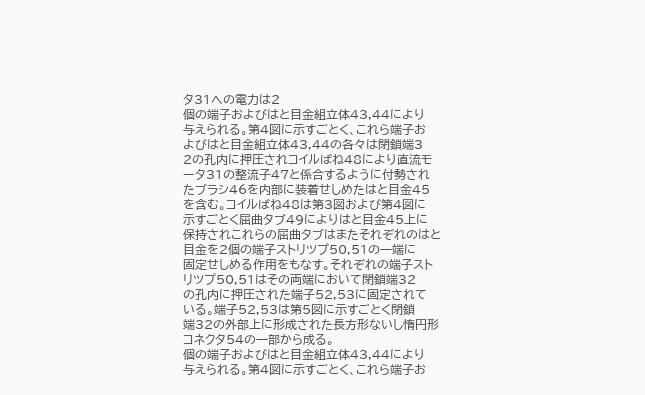タ31への電力は2
個の端子およびはと目金組立体43,44により
与えられる。第4図に示すごとく、これら端子お
よびはと目金組立体43,44の各々は閉鎖端3
2の孔内に押圧されコイルばね48により直流モ
ータ31の整流子47と係合するように付勢され
たブラシ46を内部に装着せしめたはと目金45
を含む。コイルばね48は第3図および第4図に
示すごとく屈曲タブ49によりはと目金45上に
保持されこれらの屈曲タブはまたそれぞれのはと
目金を2個の端子ストリツプ50,51の一端に
固定せしめる作用をもなす。それぞれの端子スト
リツプ50,51はその両端において閉鎖端32
の孔内に押圧された端子52,53に固定されて
いる。端子52,53は第5図に示すごとく閉鎖
端32の外部上に形成された長方形ないし惰円形
コネクタ54の一部から成る。
個の端子およびはと目金組立体43,44により
与えられる。第4図に示すごとく、これら端子お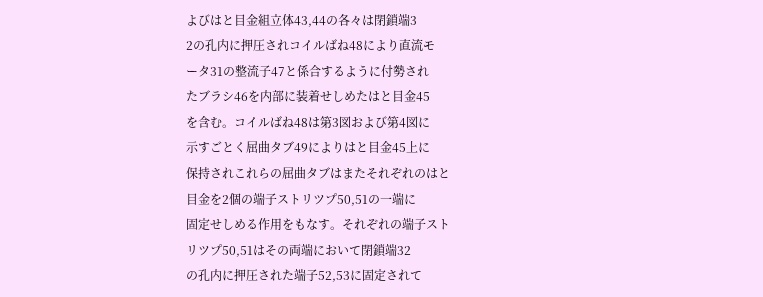よびはと目金組立体43,44の各々は閉鎖端3
2の孔内に押圧されコイルばね48により直流モ
ータ31の整流子47と係合するように付勢され
たブラシ46を内部に装着せしめたはと目金45
を含む。コイルばね48は第3図および第4図に
示すごとく屈曲タブ49によりはと目金45上に
保持されこれらの屈曲タブはまたそれぞれのはと
目金を2個の端子ストリツプ50,51の一端に
固定せしめる作用をもなす。それぞれの端子スト
リツプ50,51はその両端において閉鎖端32
の孔内に押圧された端子52,53に固定されて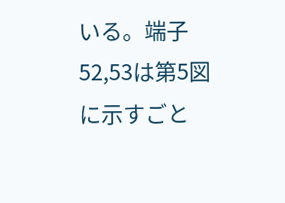いる。端子52,53は第5図に示すごと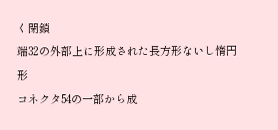く閉鎖
端32の外部上に形成された長方形ないし惰円形
コネクタ54の一部から成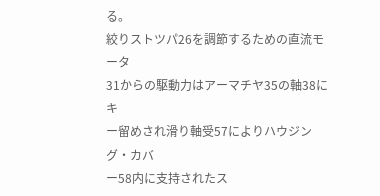る。
絞りストツパ26を調節するための直流モータ
31からの駆動力はアーマチヤ35の軸38にキ
ー留めされ滑り軸受57によりハウジング・カバ
ー58内に支持されたス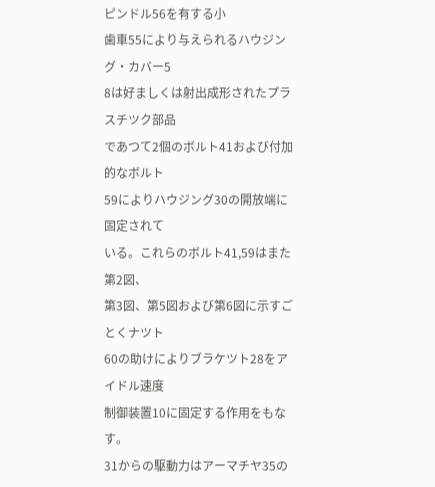ピンドル56を有する小
歯車55により与えられるハウジング・カバー5
8は好ましくは射出成形されたプラスチツク部品
であつて2個のボルト41および付加的なボルト
59によりハウジング30の開放端に固定されて
いる。これらのボルト41,59はまた第2図、
第3図、第5図および第6図に示すごとくナツト
60の助けによりブラケツト28をアイドル速度
制御装置10に固定する作用をもなす。
31からの駆動力はアーマチヤ35の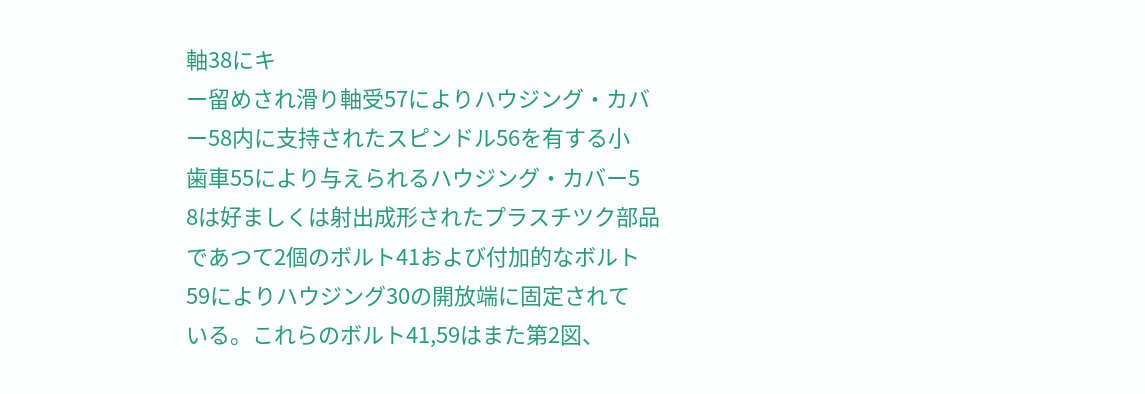軸38にキ
ー留めされ滑り軸受57によりハウジング・カバ
ー58内に支持されたスピンドル56を有する小
歯車55により与えられるハウジング・カバー5
8は好ましくは射出成形されたプラスチツク部品
であつて2個のボルト41および付加的なボルト
59によりハウジング30の開放端に固定されて
いる。これらのボルト41,59はまた第2図、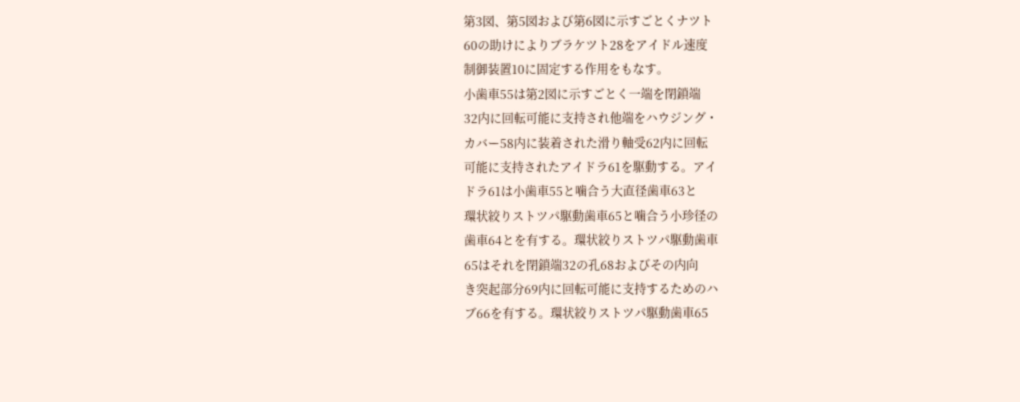第3図、第5図および第6図に示すごとくナツト
60の助けによりブラケツト28をアイドル速度
制御装置10に固定する作用をもなす。
小歯車55は第2図に示すごとく一端を閉鎖端
32内に回転可能に支持され他端をハウジング・
カバー58内に装着された滑り軸受62内に回転
可能に支持されたアイドラ61を駆動する。アイ
ドラ61は小歯車55と噛合う大直径歯車63と
環状絞りストツパ駆動歯車65と噛合う小珍径の
歯車64とを有する。環状絞りストツパ駆動歯車
65はそれを閉鎖端32の孔68およびその内向
き突起部分69内に回転可能に支持するためのハ
ブ66を有する。環状絞りストツパ駆動歯車65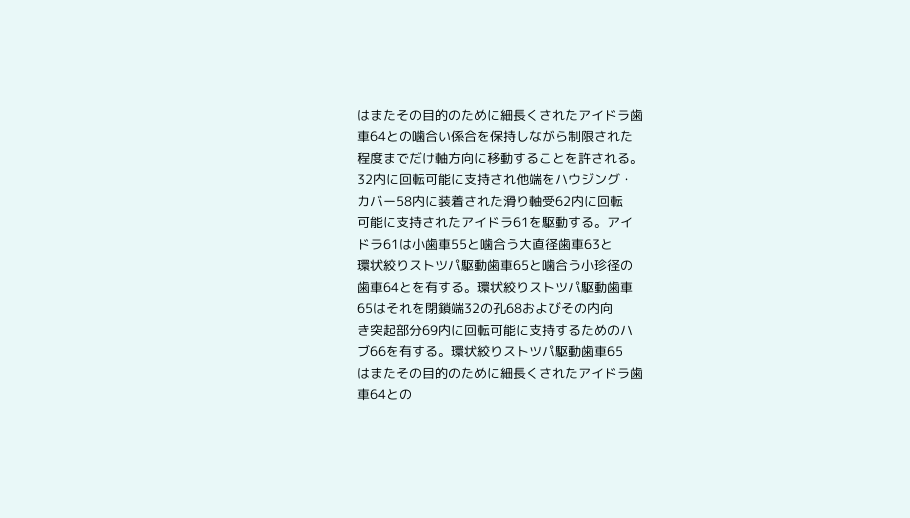はまたその目的のために細長くされたアイドラ歯
車64との噛合い係合を保持しながら制限された
程度までだけ軸方向に移動することを許される。
32内に回転可能に支持され他端をハウジング・
カバー58内に装着された滑り軸受62内に回転
可能に支持されたアイドラ61を駆動する。アイ
ドラ61は小歯車55と噛合う大直径歯車63と
環状絞りストツパ駆動歯車65と噛合う小珍径の
歯車64とを有する。環状絞りストツパ駆動歯車
65はそれを閉鎖端32の孔68およびその内向
き突起部分69内に回転可能に支持するためのハ
ブ66を有する。環状絞りストツパ駆動歯車65
はまたその目的のために細長くされたアイドラ歯
車64との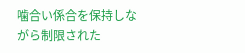噛合い係合を保持しながら制限された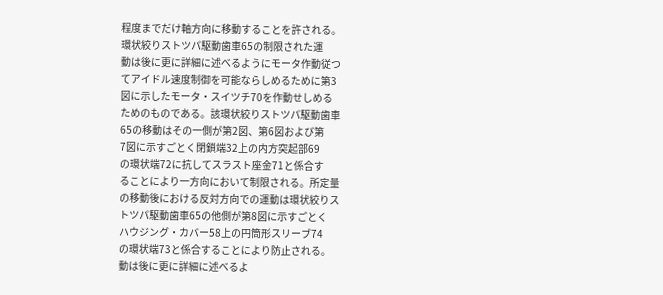程度までだけ軸方向に移動することを許される。
環状絞りストツパ駆動歯車65の制限された運
動は後に更に詳細に述べるようにモータ作動従つ
てアイドル速度制御を可能ならしめるために第3
図に示したモータ・スイツチ70を作動せしめる
ためのものである。該環状絞りストツパ駆動歯車
65の移動はその一側が第2図、第6図および第
7図に示すごとく閉鎖端32上の内方突起部69
の環状端72に抗してスラスト座金71と係合す
ることにより一方向において制限される。所定量
の移動後における反対方向での運動は環状絞りス
トツパ駆動歯車65の他側が第8図に示すごとく
ハウジング・カバー58上の円筒形スリーブ74
の環状端73と係合することにより防止される。
動は後に更に詳細に述べるよ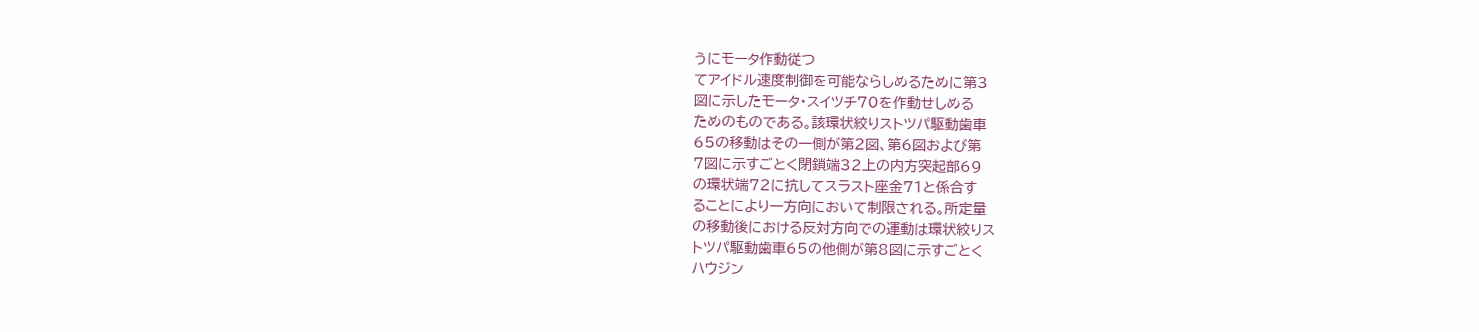うにモータ作動従つ
てアイドル速度制御を可能ならしめるために第3
図に示したモータ・スイツチ70を作動せしめる
ためのものである。該環状絞りストツパ駆動歯車
65の移動はその一側が第2図、第6図および第
7図に示すごとく閉鎖端32上の内方突起部69
の環状端72に抗してスラスト座金71と係合す
ることにより一方向において制限される。所定量
の移動後における反対方向での運動は環状絞りス
トツパ駆動歯車65の他側が第8図に示すごとく
ハウジン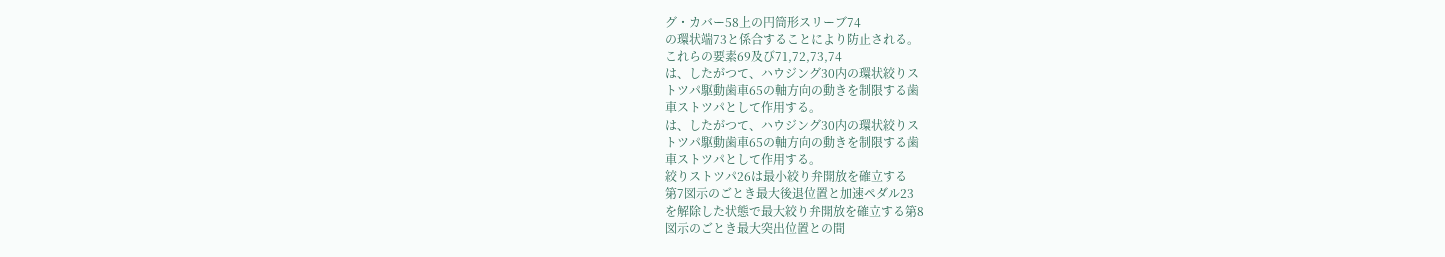グ・カバー58上の円筒形スリーブ74
の環状端73と係合することにより防止される。
これらの要素69及び71,72,73,74
は、したがつて、ハウジング30内の環状絞りス
トツパ駆動歯車65の軸方向の動きを制限する歯
車ストツパとして作用する。
は、したがつて、ハウジング30内の環状絞りス
トツパ駆動歯車65の軸方向の動きを制限する歯
車ストツパとして作用する。
絞りストツパ26は最小絞り弁開放を確立する
第7図示のごとき最大後退位置と加速ペダル23
を解除した状態で最大絞り弁開放を確立する第8
図示のごとき最大突出位置との間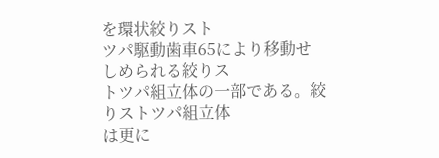を環状絞りスト
ツパ駆動歯車65により移動せしめられる絞りス
トツパ組立体の一部である。絞りストツパ組立体
は更に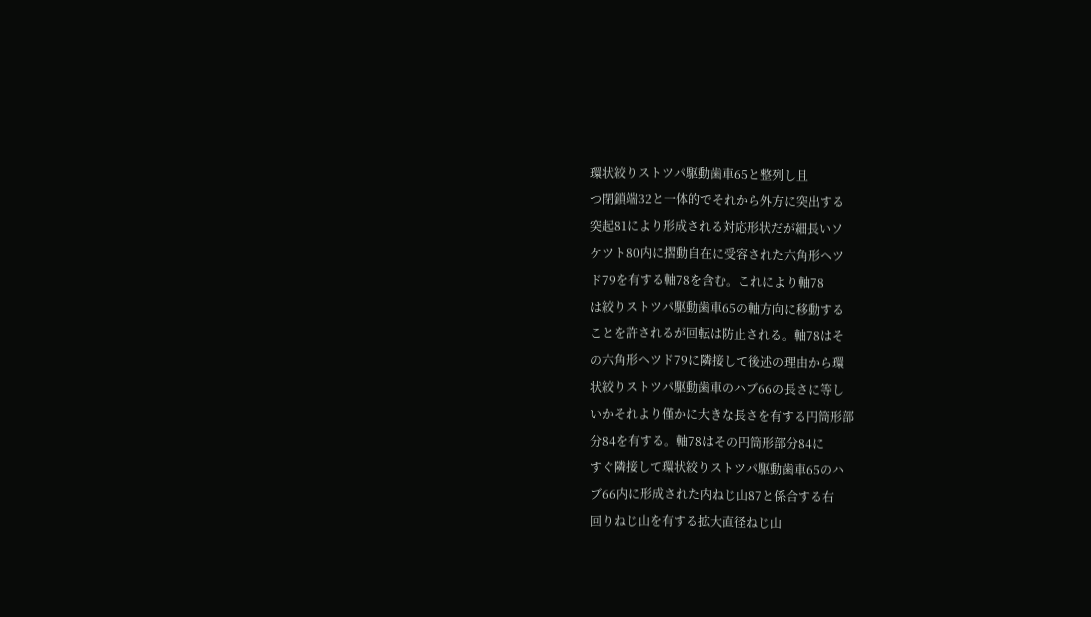環状絞りストツパ駆動歯車65と整列し且
つ閉鎖端32と一体的でそれから外方に突出する
突起81により形成される対応形状だが細長いソ
ケツト80内に摺動自在に受容された六角形ヘツ
ド79を有する軸78を含む。これにより軸78
は絞りストツパ駆動歯車65の軸方向に移動する
ことを許されるが回転は防止される。軸78はそ
の六角形ヘツド79に隣接して後述の理由から環
状絞りストツパ駆動歯車のハブ66の長さに等し
いかそれより僅かに大きな長さを有する円筒形部
分84を有する。軸78はその円筒形部分84に
すぐ隣接して環状絞りストツパ駆動歯車65のハ
ブ66内に形成された内ねじ山87と係合する右
回りねじ山を有する拡大直径ねじ山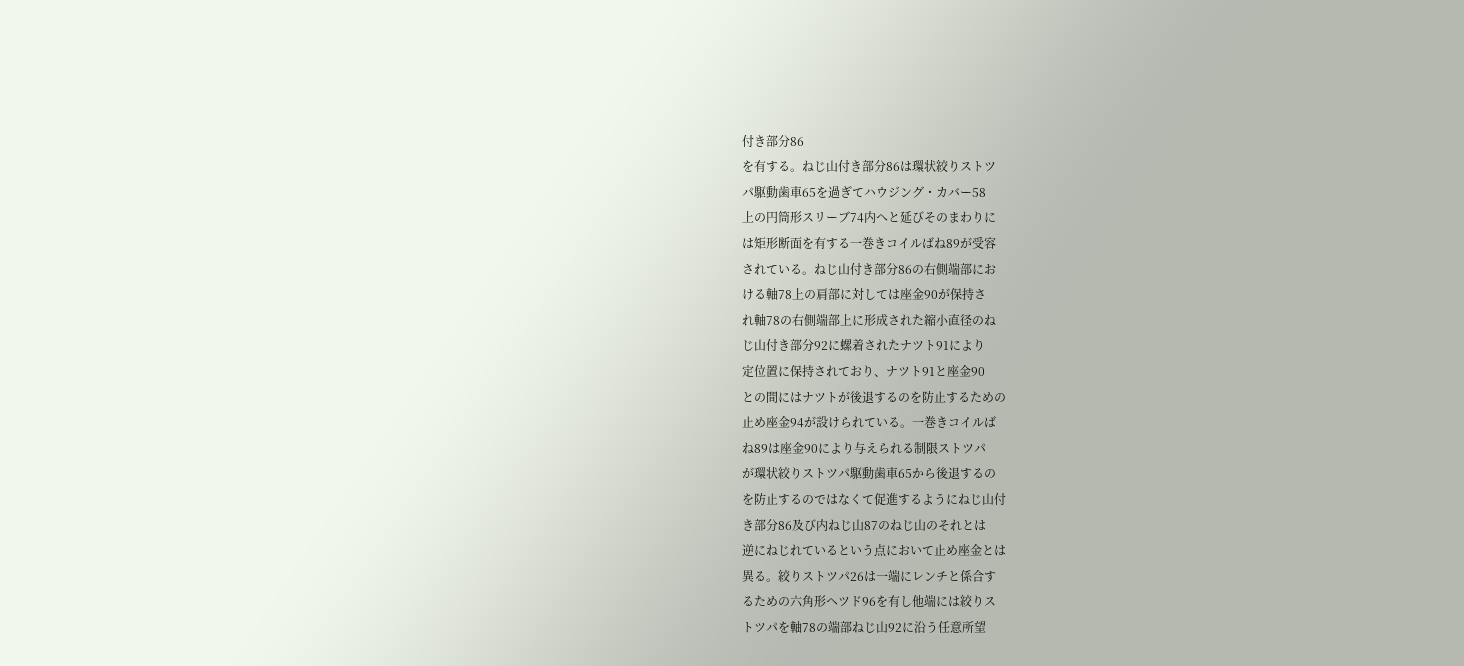付き部分86
を有する。ねじ山付き部分86は環状絞りストツ
パ駆動歯車65を過ぎてハウジング・カバー58
上の円筒形スリーブ74内へと延びそのまわりに
は矩形断面を有する一巻きコイルばね89が受容
されている。ねじ山付き部分86の右側端部にお
ける軸78上の肩部に対しては座金90が保持さ
れ軸78の右側端部上に形成された縮小直径のね
じ山付き部分92に螺着されたナツト91により
定位置に保持されており、ナツト91と座金90
との間にはナツトが後退するのを防止するための
止め座金94が設けられている。一巻きコイルば
ね89は座金90により与えられる制限ストツパ
が環状絞りストツパ駆動歯車65から後退するの
を防止するのではなくて促進するようにねじ山付
き部分86及び内ねじ山87のねじ山のそれとは
逆にねじれているという点において止め座金とは
異る。絞りストツパ26は一端にレンチと係合す
るための六角形ヘツド96を有し他端には絞りス
トツパを軸78の端部ねじ山92に沿う任意所望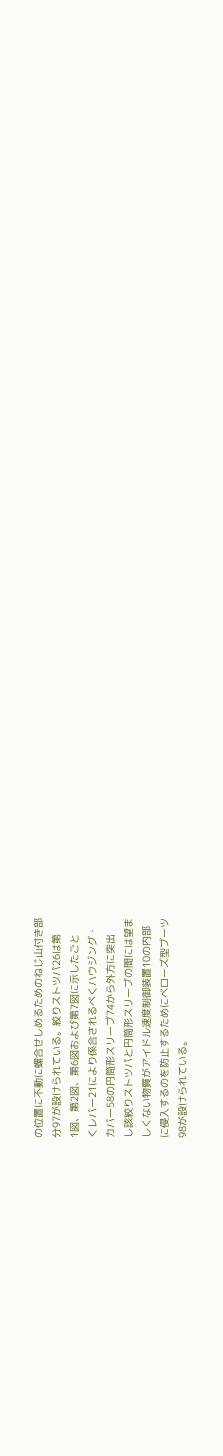の位置に不動に螺合せしめるためのねじ山付き部
分97が設けられている。絞りストツパ26は第
1図、第2図、第6図および第7図に示したごと
くレバー21により係合されるべくハウジング・
カバー58の円筒形スリーブ74から外方に突出
し該絞りストツパと円筒形スリーブの間には望ま
しくない物質がアイドル速度制御装置10の内部
に侵入するのを防止するためにベローズ型ブーツ
98が設けられている。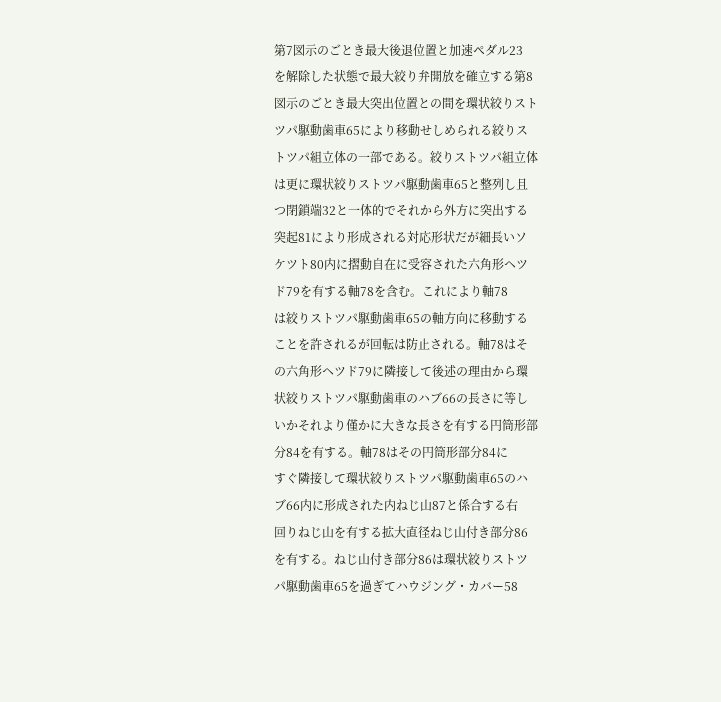第7図示のごとき最大後退位置と加速ペダル23
を解除した状態で最大絞り弁開放を確立する第8
図示のごとき最大突出位置との間を環状絞りスト
ツパ駆動歯車65により移動せしめられる絞りス
トツパ組立体の一部である。絞りストツパ組立体
は更に環状絞りストツパ駆動歯車65と整列し且
つ閉鎖端32と一体的でそれから外方に突出する
突起81により形成される対応形状だが細長いソ
ケツト80内に摺動自在に受容された六角形ヘツ
ド79を有する軸78を含む。これにより軸78
は絞りストツパ駆動歯車65の軸方向に移動する
ことを許されるが回転は防止される。軸78はそ
の六角形ヘツド79に隣接して後述の理由から環
状絞りストツパ駆動歯車のハブ66の長さに等し
いかそれより僅かに大きな長さを有する円筒形部
分84を有する。軸78はその円筒形部分84に
すぐ隣接して環状絞りストツパ駆動歯車65のハ
ブ66内に形成された内ねじ山87と係合する右
回りねじ山を有する拡大直径ねじ山付き部分86
を有する。ねじ山付き部分86は環状絞りストツ
パ駆動歯車65を過ぎてハウジング・カバー58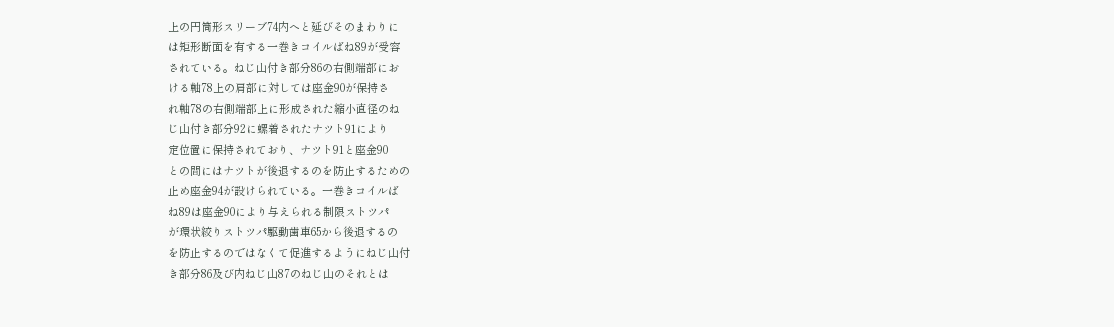上の円筒形スリーブ74内へと延びそのまわりに
は矩形断面を有する一巻きコイルばね89が受容
されている。ねじ山付き部分86の右側端部にお
ける軸78上の肩部に対しては座金90が保持さ
れ軸78の右側端部上に形成された縮小直径のね
じ山付き部分92に螺着されたナツト91により
定位置に保持されており、ナツト91と座金90
との間にはナツトが後退するのを防止するための
止め座金94が設けられている。一巻きコイルば
ね89は座金90により与えられる制限ストツパ
が環状絞りストツパ駆動歯車65から後退するの
を防止するのではなくて促進するようにねじ山付
き部分86及び内ねじ山87のねじ山のそれとは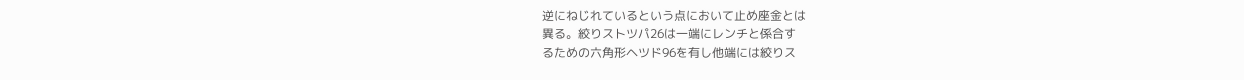逆にねじれているという点において止め座金とは
異る。絞りストツパ26は一端にレンチと係合す
るための六角形ヘツド96を有し他端には絞りス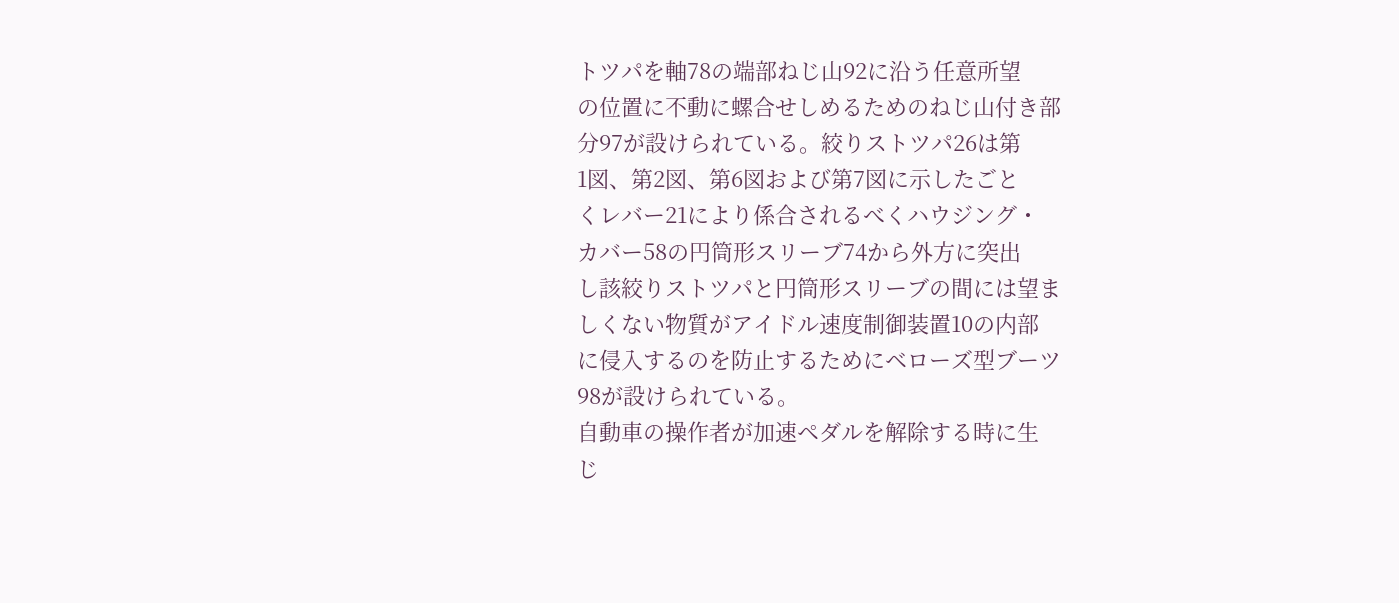トツパを軸78の端部ねじ山92に沿う任意所望
の位置に不動に螺合せしめるためのねじ山付き部
分97が設けられている。絞りストツパ26は第
1図、第2図、第6図および第7図に示したごと
くレバー21により係合されるべくハウジング・
カバー58の円筒形スリーブ74から外方に突出
し該絞りストツパと円筒形スリーブの間には望ま
しくない物質がアイドル速度制御装置10の内部
に侵入するのを防止するためにベローズ型ブーツ
98が設けられている。
自動車の操作者が加速ペダルを解除する時に生
じ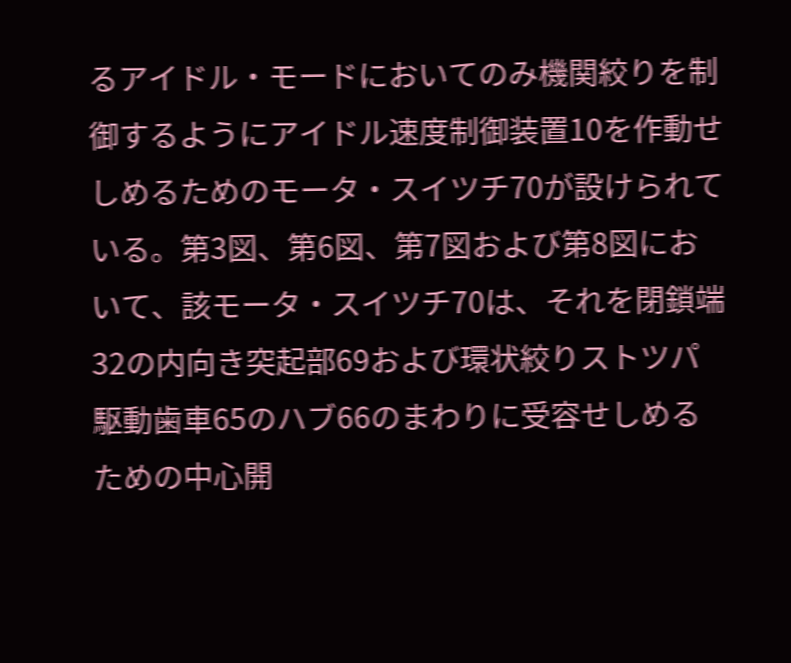るアイドル・モードにおいてのみ機関絞りを制
御するようにアイドル速度制御装置10を作動せ
しめるためのモータ・スイツチ70が設けられて
いる。第3図、第6図、第7図および第8図にお
いて、該モータ・スイツチ70は、それを閉鎖端
32の内向き突起部69および環状絞りストツパ
駆動歯車65のハブ66のまわりに受容せしめる
ための中心開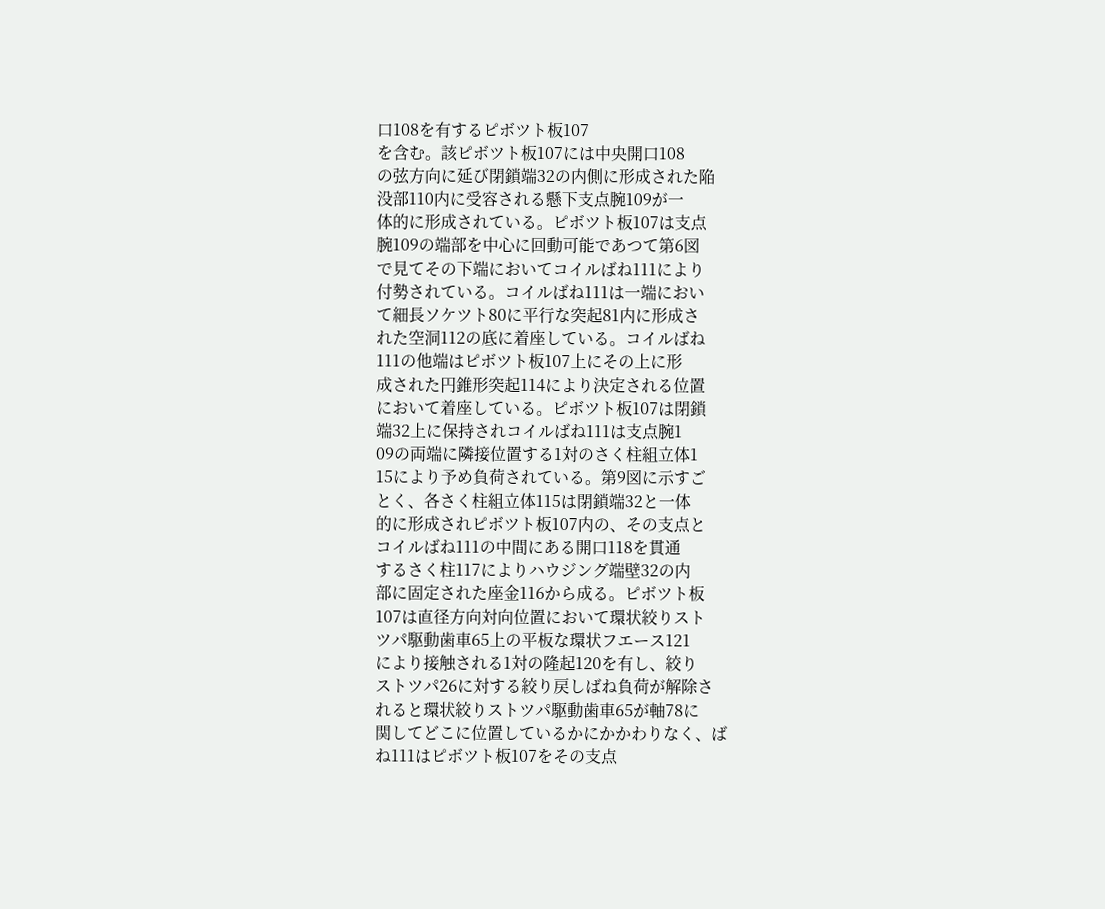口108を有するピボツト板107
を含む。該ピボツト板107には中央開口108
の弦方向に延び閉鎖端32の内側に形成された陥
没部110内に受容される懸下支点腕109が一
体的に形成されている。ピボツト板107は支点
腕109の端部を中心に回動可能であつて第6図
で見てその下端においてコイルばね111により
付勢されている。コイルばね111は一端におい
て細長ソケツト80に平行な突起81内に形成さ
れた空洞112の底に着座している。コイルばね
111の他端はピボツト板107上にその上に形
成された円錐形突起114により決定される位置
において着座している。ピボツト板107は閉鎖
端32上に保持されコイルばね111は支点腕1
09の両端に隣接位置する1対のさく柱組立体1
15により予め負荷されている。第9図に示すご
とく、各さく柱組立体115は閉鎖端32と一体
的に形成されピボツト板107内の、その支点と
コイルばね111の中間にある開口118を貫通
するさく柱117によりハウジング端壁32の内
部に固定された座金116から成る。ピボツト板
107は直径方向対向位置において環状絞りスト
ツパ駆動歯車65上の平板な環状フエース121
により接触される1対の隆起120を有し、絞り
ストツパ26に対する絞り戻しばね負荷が解除さ
れると環状絞りストツパ駆動歯車65が軸78に
関してどこに位置しているかにかかわりなく、ば
ね111はピボツト板107をその支点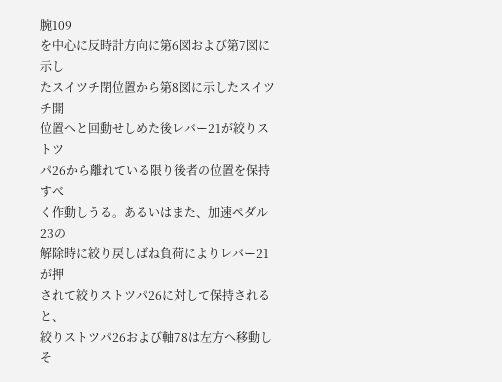腕109
を中心に反時計方向に第6図および第7図に示し
たスイツチ閉位置から第8図に示したスイツチ開
位置へと回動せしめた後レバー21が絞りストツ
パ26から離れている限り後者の位置を保持すべ
く作動しうる。あるいはまた、加速ペダル23の
解除時に絞り戻しばね負荷によりレバー21が押
されて絞りストツパ26に対して保持されると、
絞りストツパ26および軸78は左方へ移動しそ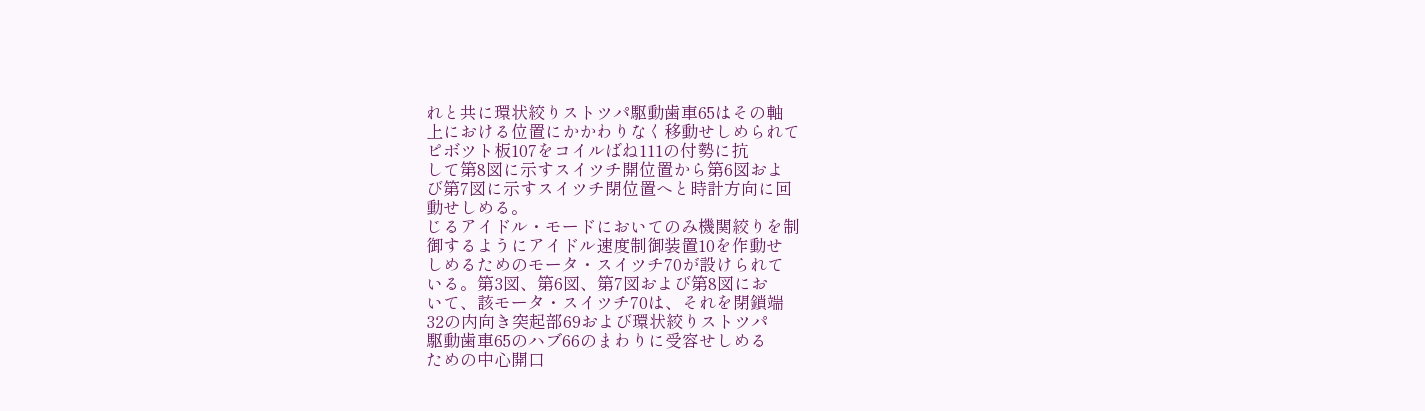れと共に環状絞りストツパ駆動歯車65はその軸
上における位置にかかわりなく移動せしめられて
ピボツト板107をコイルばね111の付勢に抗
して第8図に示すスイツチ開位置から第6図およ
び第7図に示すスイツチ閉位置へと時計方向に回
動せしめる。
じるアイドル・モードにおいてのみ機関絞りを制
御するようにアイドル速度制御装置10を作動せ
しめるためのモータ・スイツチ70が設けられて
いる。第3図、第6図、第7図および第8図にお
いて、該モータ・スイツチ70は、それを閉鎖端
32の内向き突起部69および環状絞りストツパ
駆動歯車65のハブ66のまわりに受容せしめる
ための中心開口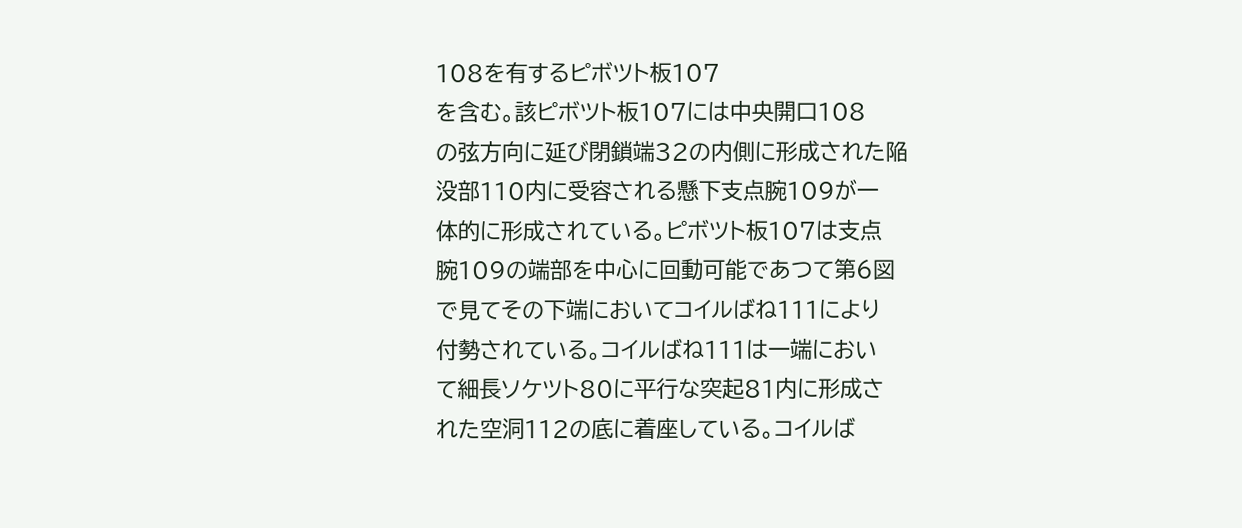108を有するピボツト板107
を含む。該ピボツト板107には中央開口108
の弦方向に延び閉鎖端32の内側に形成された陥
没部110内に受容される懸下支点腕109が一
体的に形成されている。ピボツト板107は支点
腕109の端部を中心に回動可能であつて第6図
で見てその下端においてコイルばね111により
付勢されている。コイルばね111は一端におい
て細長ソケツト80に平行な突起81内に形成さ
れた空洞112の底に着座している。コイルば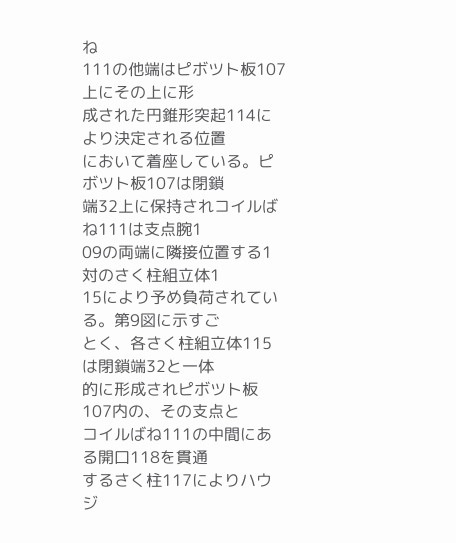ね
111の他端はピボツト板107上にその上に形
成された円錐形突起114により決定される位置
において着座している。ピボツト板107は閉鎖
端32上に保持されコイルばね111は支点腕1
09の両端に隣接位置する1対のさく柱組立体1
15により予め負荷されている。第9図に示すご
とく、各さく柱組立体115は閉鎖端32と一体
的に形成されピボツト板107内の、その支点と
コイルばね111の中間にある開口118を貫通
するさく柱117によりハウジ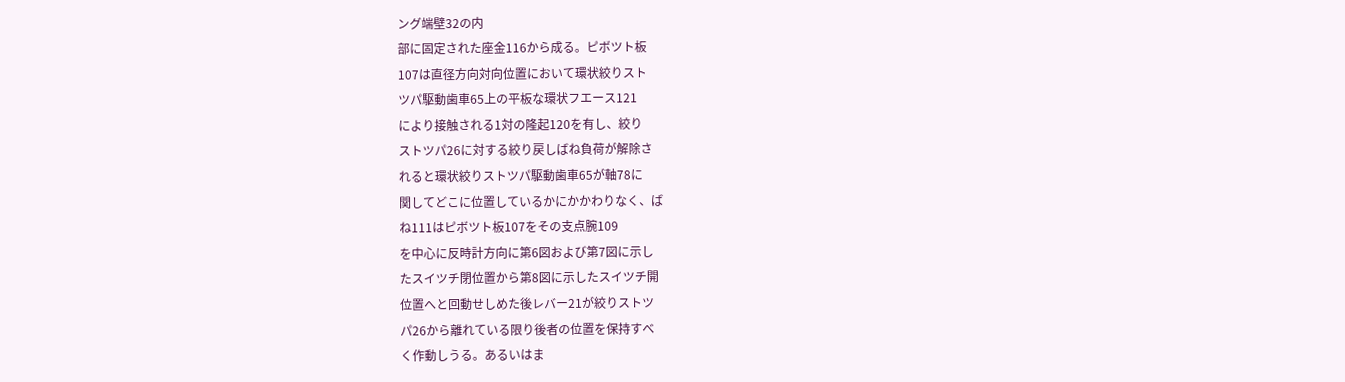ング端壁32の内
部に固定された座金116から成る。ピボツト板
107は直径方向対向位置において環状絞りスト
ツパ駆動歯車65上の平板な環状フエース121
により接触される1対の隆起120を有し、絞り
ストツパ26に対する絞り戻しばね負荷が解除さ
れると環状絞りストツパ駆動歯車65が軸78に
関してどこに位置しているかにかかわりなく、ば
ね111はピボツト板107をその支点腕109
を中心に反時計方向に第6図および第7図に示し
たスイツチ閉位置から第8図に示したスイツチ開
位置へと回動せしめた後レバー21が絞りストツ
パ26から離れている限り後者の位置を保持すべ
く作動しうる。あるいはま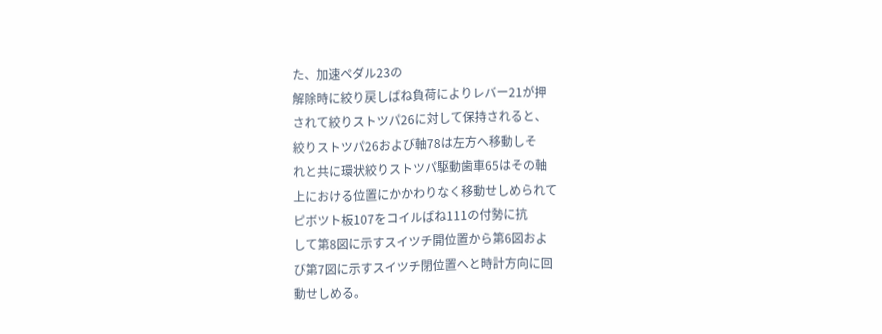た、加速ペダル23の
解除時に絞り戻しばね負荷によりレバー21が押
されて絞りストツパ26に対して保持されると、
絞りストツパ26および軸78は左方へ移動しそ
れと共に環状絞りストツパ駆動歯車65はその軸
上における位置にかかわりなく移動せしめられて
ピボツト板107をコイルばね111の付勢に抗
して第8図に示すスイツチ開位置から第6図およ
び第7図に示すスイツチ閉位置へと時計方向に回
動せしめる。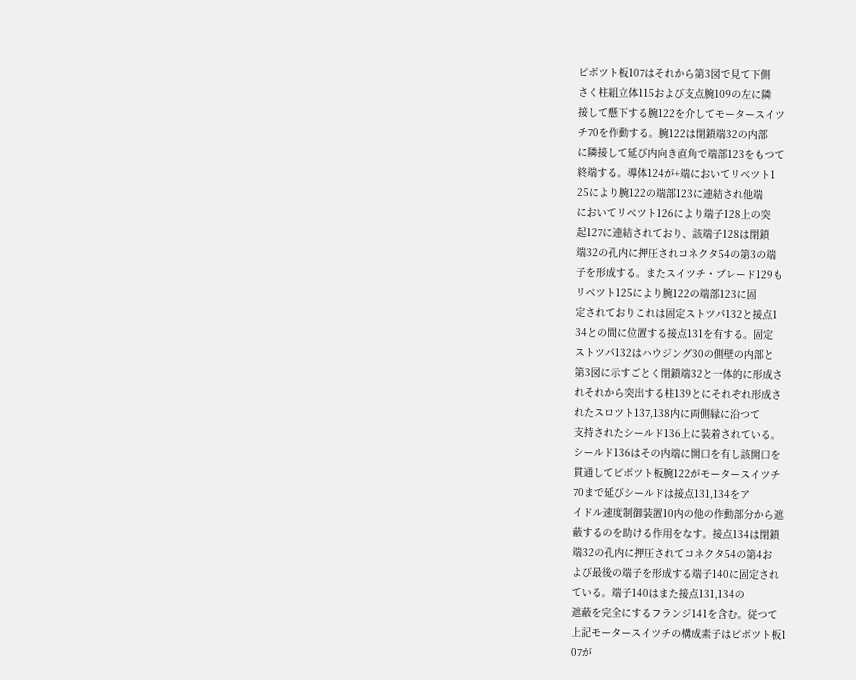ピボツト板107はそれから第3図で見て下側
さく柱組立体115および支点腕109の左に隣
接して懸下する腕122を介してモータースイツ
チ70を作動する。腕122は閉鎖端32の内部
に隣接して延び内向き直角で端部123をもつて
終端する。導体124が+端においてリベツト1
25により腕122の端部123に連結され他端
においてリベツト126により端子128上の突
起127に連結されており、該端子128は閉鎖
端32の孔内に押圧されコネクタ54の第3の端
子を形成する。またスイツチ・ブレード129も
リベツト125により腕122の端部123に固
定されておりこれは固定ストツパ132と接点1
34との間に位置する接点131を有する。固定
ストツパ132はハウジング30の側壁の内部と
第3図に示すごとく閉鎖端32と一体的に形成さ
れそれから突出する柱139とにそれぞれ形成さ
れたスロツト137,138内に両側縁に沿つて
支持されたシールド136上に装着されている。
シールド136はその内端に開口を有し該開口を
貫通してピボツト板腕122がモータースイツチ
70まで延びシールドは接点131,134をア
イドル速度制御装置10内の他の作動部分から遮
蔽するのを助ける作用をなす。接点134は閉鎖
端32の孔内に押圧されてコネクタ54の第4お
よび最後の端子を形成する端子140に固定され
ている。端子140はまた接点131,134の
遮蔽を完全にするフランジ141を含む。従つて
上記モータースイツチの構成素子はピボツト板1
07が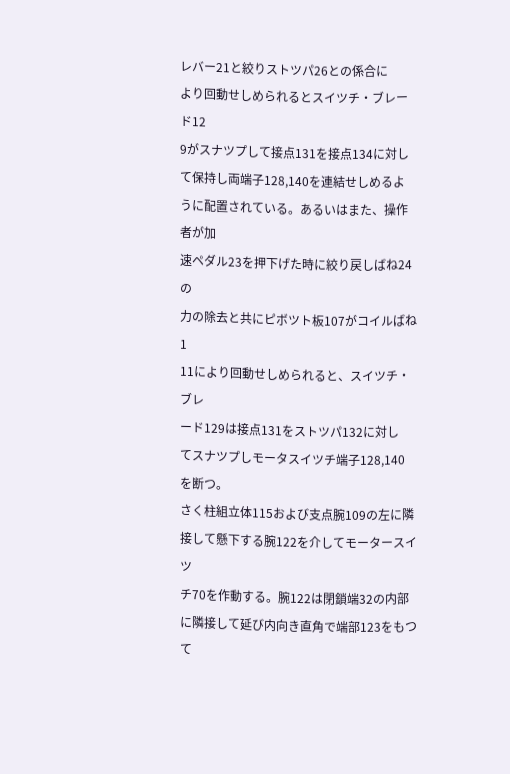レバー21と絞りストツパ26との係合に
より回動せしめられるとスイツチ・ブレード12
9がスナツプして接点131を接点134に対し
て保持し両端子128,140を連結せしめるよ
うに配置されている。あるいはまた、操作者が加
速ペダル23を押下げた時に絞り戻しばね24の
力の除去と共にピボツト板107がコイルばね1
11により回動せしめられると、スイツチ・ブレ
ード129は接点131をストツパ132に対し
てスナツプしモータスイツチ端子128,140
を断つ。
さく柱組立体115および支点腕109の左に隣
接して懸下する腕122を介してモータースイツ
チ70を作動する。腕122は閉鎖端32の内部
に隣接して延び内向き直角で端部123をもつて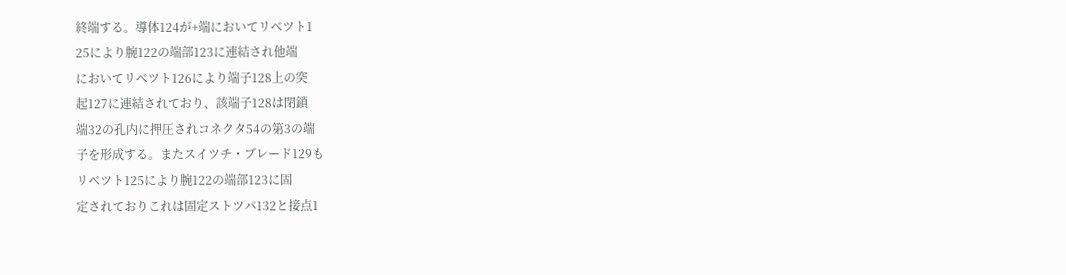終端する。導体124が+端においてリベツト1
25により腕122の端部123に連結され他端
においてリベツト126により端子128上の突
起127に連結されており、該端子128は閉鎖
端32の孔内に押圧されコネクタ54の第3の端
子を形成する。またスイツチ・ブレード129も
リベツト125により腕122の端部123に固
定されておりこれは固定ストツパ132と接点1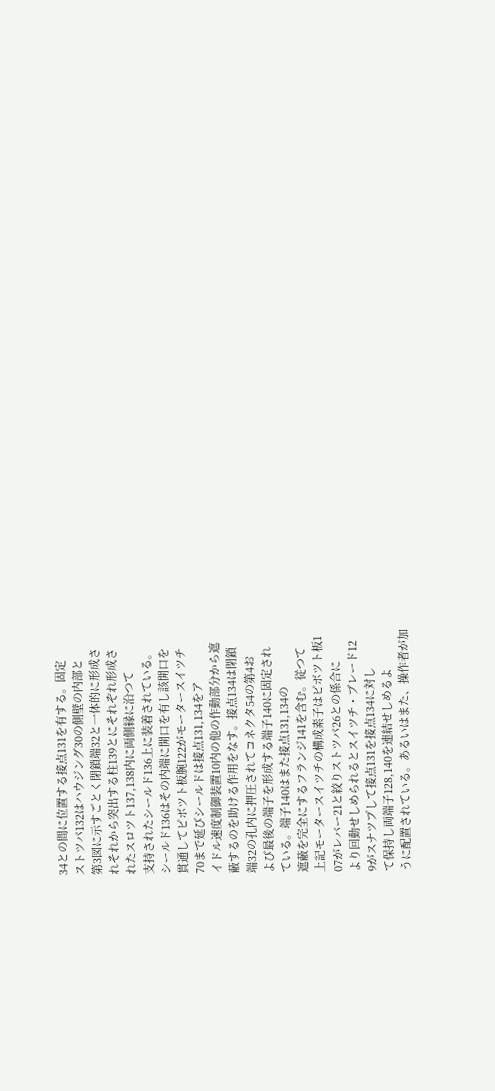34との間に位置する接点131を有する。固定
ストツパ132はハウジング30の側壁の内部と
第3図に示すごとく閉鎖端32と一体的に形成さ
れそれから突出する柱139とにそれぞれ形成さ
れたスロツト137,138内に両側縁に沿つて
支持されたシールド136上に装着されている。
シールド136はその内端に開口を有し該開口を
貫通してピボツト板腕122がモータースイツチ
70まで延びシールドは接点131,134をア
イドル速度制御装置10内の他の作動部分から遮
蔽するのを助ける作用をなす。接点134は閉鎖
端32の孔内に押圧されてコネクタ54の第4お
よび最後の端子を形成する端子140に固定され
ている。端子140はまた接点131,134の
遮蔽を完全にするフランジ141を含む。従つて
上記モータースイツチの構成素子はピボツト板1
07がレバー21と絞りストツパ26との係合に
より回動せしめられるとスイツチ・ブレード12
9がスナツプして接点131を接点134に対し
て保持し両端子128,140を連結せしめるよ
うに配置されている。あるいはまた、操作者が加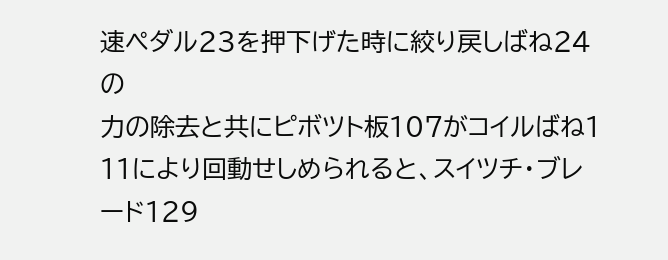速ペダル23を押下げた時に絞り戻しばね24の
力の除去と共にピボツト板107がコイルばね1
11により回動せしめられると、スイツチ・ブレ
ード129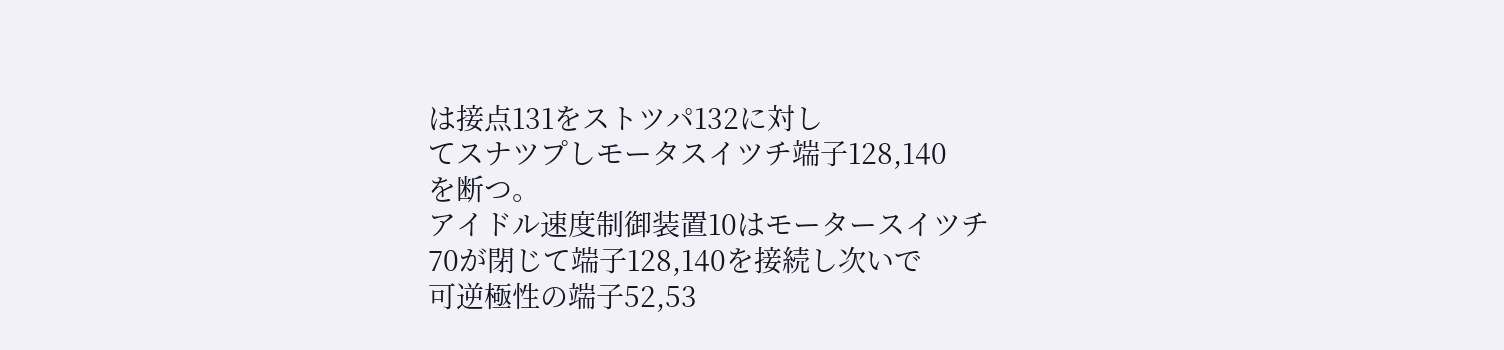は接点131をストツパ132に対し
てスナツプしモータスイツチ端子128,140
を断つ。
アイドル速度制御装置10はモータースイツチ
70が閉じて端子128,140を接続し次いで
可逆極性の端子52,53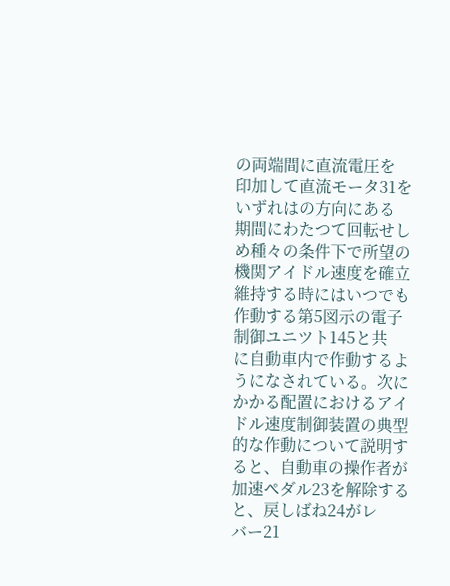の両端間に直流電圧を
印加して直流モータ31をいずれはの方向にある
期間にわたつて回転せしめ種々の条件下で所望の
機関アイドル速度を確立維持する時にはいつでも
作動する第5図示の電子制御ユニツト145と共
に自動車内で作動するようになされている。次に
かかる配置におけるアイドル速度制御装置の典型
的な作動について説明すると、自動車の操作者が
加速ペダル23を解除すると、戻しばね24がレ
バー21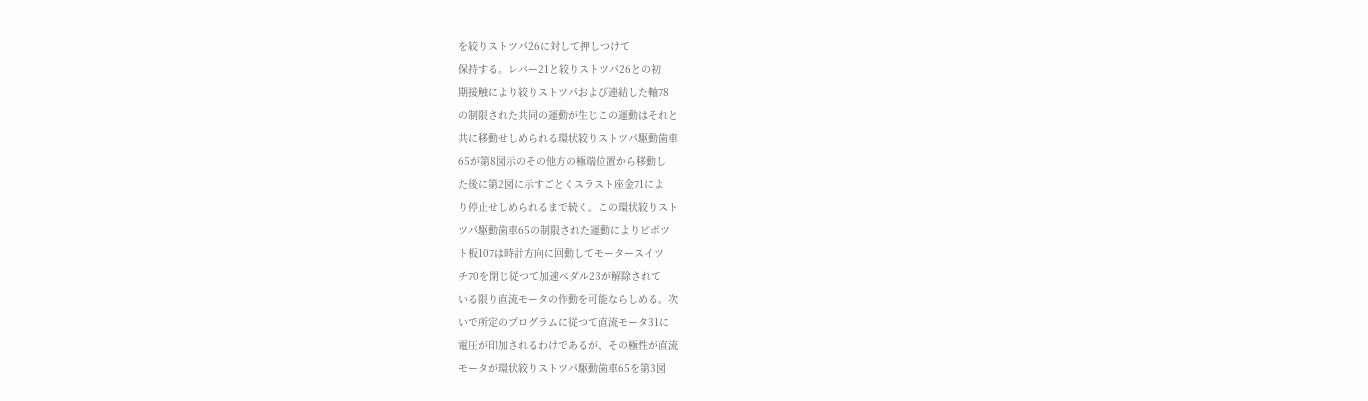を絞りストツパ26に対して押しつけて
保持する。レバー21と絞りストツパ26との初
期接触により絞りストツパおよび連結した軸78
の制限された共同の運動が生じこの運動はそれと
共に移動せしめられる環状絞りストツパ駆動歯車
65が第8図示のその他方の極端位置から移動し
た後に第2図に示すごとくスラスト座金71によ
り停止せしめられるまで続く。この環状絞りスト
ツパ駆動歯車65の制限された運動によりピボツ
ト板107は時計方向に回動してモータースイツ
チ70を閉じ従つて加速ペダル23が解除されて
いる限り直流モータの作動を可能ならしめる。次
いで所定のプログラムに従つて直流モータ31に
電圧が印加されるわけであるが、その極性が直流
モータが環状絞りストツパ駆動歯車65を第3図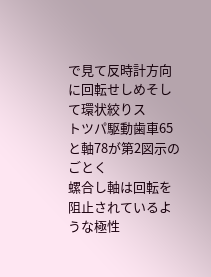で見て反時計方向に回転せしめそして環状絞りス
トツパ駆動歯車65と軸78が第2図示のごとく
螺合し軸は回転を阻止されているような極性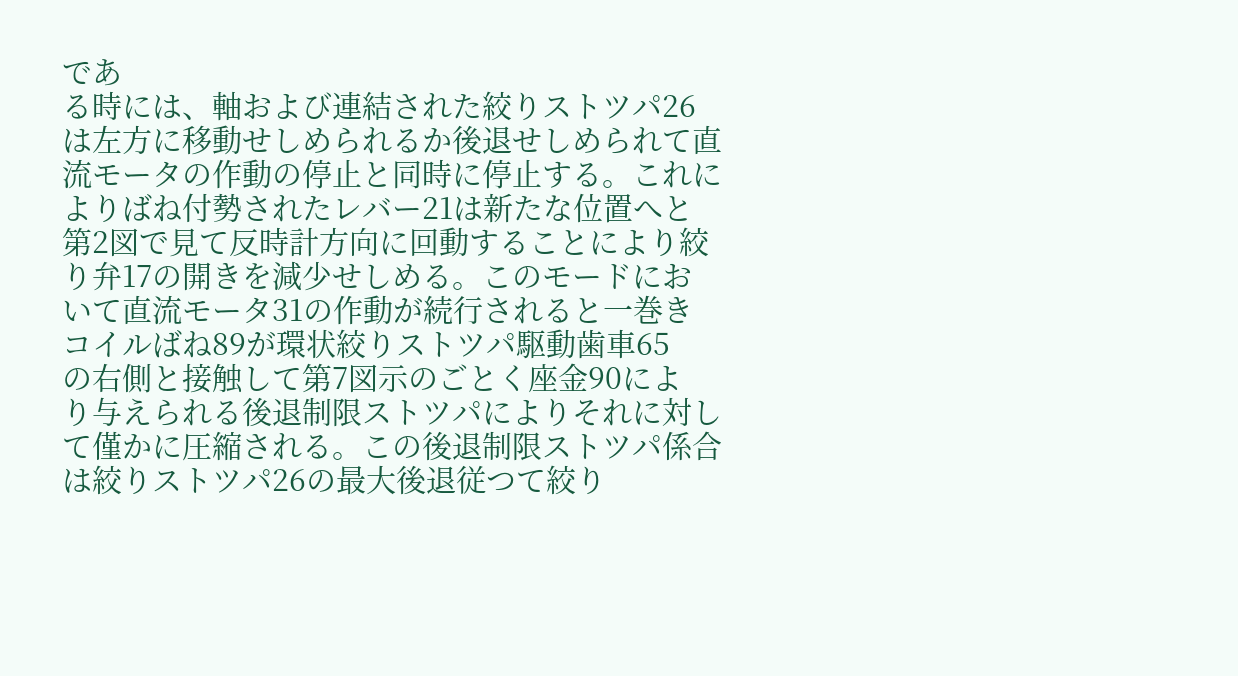であ
る時には、軸および連結された絞りストツパ26
は左方に移動せしめられるか後退せしめられて直
流モータの作動の停止と同時に停止する。これに
よりばね付勢されたレバー21は新たな位置へと
第2図で見て反時計方向に回動することにより絞
り弁17の開きを減少せしめる。このモードにお
いて直流モータ31の作動が続行されると一巻き
コイルばね89が環状絞りストツパ駆動歯車65
の右側と接触して第7図示のごとく座金90によ
り与えられる後退制限ストツパによりそれに対し
て僅かに圧縮される。この後退制限ストツパ係合
は絞りストツパ26の最大後退従つて絞り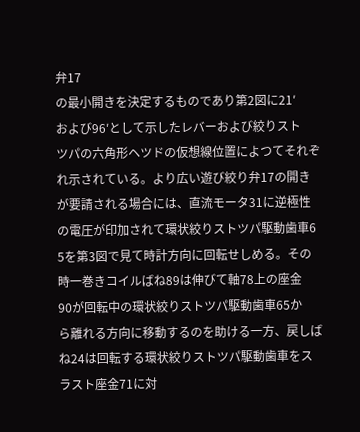弁17
の最小開きを決定するものであり第2図に21′
および96′として示したレバーおよび絞りスト
ツパの六角形ヘツドの仮想線位置によつてそれぞ
れ示されている。より広い遊び絞り弁17の開き
が要請される場合には、直流モータ31に逆極性
の電圧が印加されて環状絞りストツパ駆動歯車6
5を第3図で見て時計方向に回転せしめる。その
時一巻きコイルばね89は伸びて軸78上の座金
90が回転中の環状絞りストツパ駆動歯車65か
ら離れる方向に移動するのを助ける一方、戻しば
ね24は回転する環状絞りストツパ駆動歯車をス
ラスト座金71に対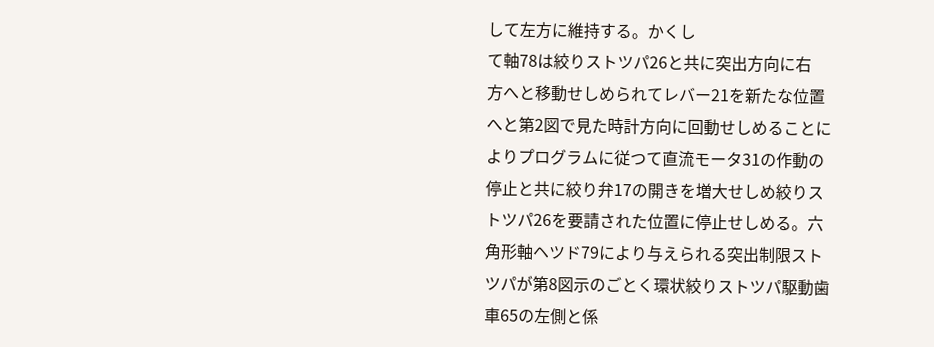して左方に維持する。かくし
て軸78は絞りストツパ26と共に突出方向に右
方へと移動せしめられてレバー21を新たな位置
へと第2図で見た時計方向に回動せしめることに
よりプログラムに従つて直流モータ31の作動の
停止と共に絞り弁17の開きを増大せしめ絞りス
トツパ26を要請された位置に停止せしめる。六
角形軸ヘツド79により与えられる突出制限スト
ツパが第8図示のごとく環状絞りストツパ駆動歯
車65の左側と係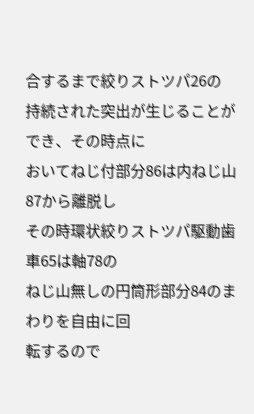合するまで絞りストツパ26の
持続された突出が生じることができ、その時点に
おいてねじ付部分86は内ねじ山87から離脱し
その時環状絞りストツパ駆動歯車65は軸78の
ねじ山無しの円筒形部分84のまわりを自由に回
転するので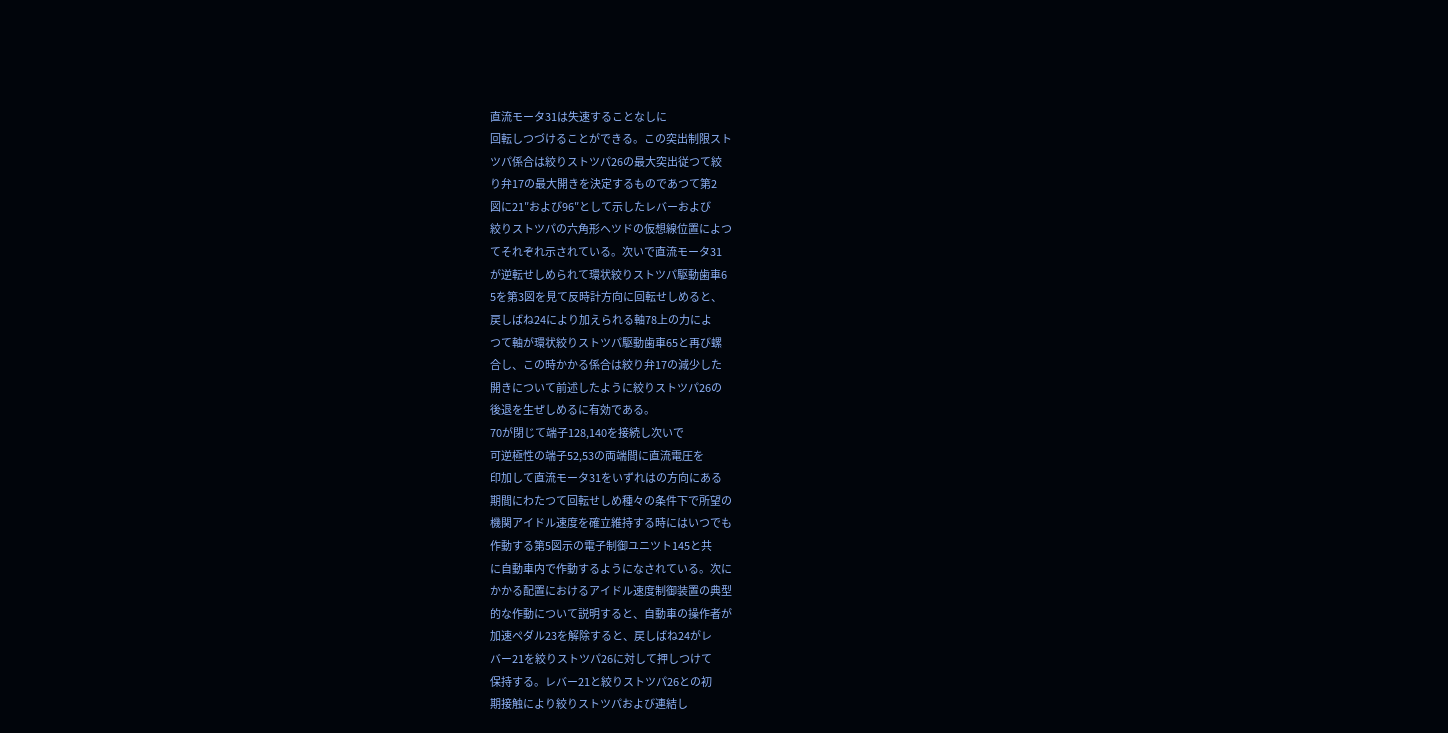直流モータ31は失速することなしに
回転しつづけることができる。この突出制限スト
ツパ係合は絞りストツパ26の最大突出従つて絞
り弁17の最大開きを決定するものであつて第2
図に21″および96″として示したレバーおよび
絞りストツパの六角形ヘツドの仮想線位置によつ
てそれぞれ示されている。次いで直流モータ31
が逆転せしめられて環状絞りストツパ駆動歯車6
5を第3図を見て反時計方向に回転せしめると、
戻しばね24により加えられる軸78上の力によ
つて軸が環状絞りストツパ駆動歯車65と再び螺
合し、この時かかる係合は絞り弁17の減少した
開きについて前述したように絞りストツパ26の
後退を生ぜしめるに有効である。
70が閉じて端子128,140を接続し次いで
可逆極性の端子52,53の両端間に直流電圧を
印加して直流モータ31をいずれはの方向にある
期間にわたつて回転せしめ種々の条件下で所望の
機関アイドル速度を確立維持する時にはいつでも
作動する第5図示の電子制御ユニツト145と共
に自動車内で作動するようになされている。次に
かかる配置におけるアイドル速度制御装置の典型
的な作動について説明すると、自動車の操作者が
加速ペダル23を解除すると、戻しばね24がレ
バー21を絞りストツパ26に対して押しつけて
保持する。レバー21と絞りストツパ26との初
期接触により絞りストツパおよび連結し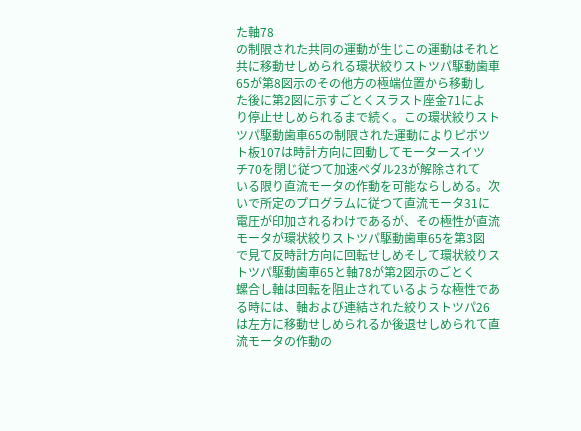た軸78
の制限された共同の運動が生じこの運動はそれと
共に移動せしめられる環状絞りストツパ駆動歯車
65が第8図示のその他方の極端位置から移動し
た後に第2図に示すごとくスラスト座金71によ
り停止せしめられるまで続く。この環状絞りスト
ツパ駆動歯車65の制限された運動によりピボツ
ト板107は時計方向に回動してモータースイツ
チ70を閉じ従つて加速ペダル23が解除されて
いる限り直流モータの作動を可能ならしめる。次
いで所定のプログラムに従つて直流モータ31に
電圧が印加されるわけであるが、その極性が直流
モータが環状絞りストツパ駆動歯車65を第3図
で見て反時計方向に回転せしめそして環状絞りス
トツパ駆動歯車65と軸78が第2図示のごとく
螺合し軸は回転を阻止されているような極性であ
る時には、軸および連結された絞りストツパ26
は左方に移動せしめられるか後退せしめられて直
流モータの作動の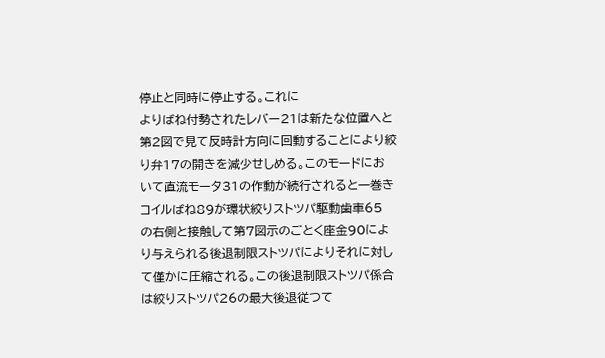停止と同時に停止する。これに
よりばね付勢されたレバー21は新たな位置へと
第2図で見て反時計方向に回動することにより絞
り弁17の開きを減少せしめる。このモードにお
いて直流モータ31の作動が続行されると一巻き
コイルばね89が環状絞りストツパ駆動歯車65
の右側と接触して第7図示のごとく座金90によ
り与えられる後退制限ストツパによりそれに対し
て僅かに圧縮される。この後退制限ストツパ係合
は絞りストツパ26の最大後退従つて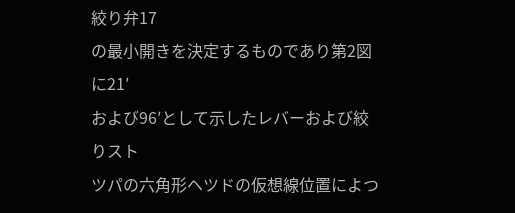絞り弁17
の最小開きを決定するものであり第2図に21′
および96′として示したレバーおよび絞りスト
ツパの六角形ヘツドの仮想線位置によつ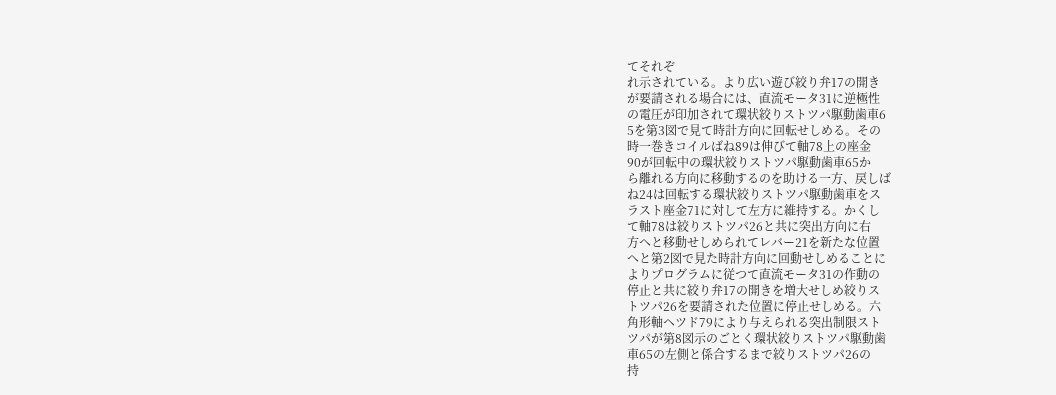てそれぞ
れ示されている。より広い遊び絞り弁17の開き
が要請される場合には、直流モータ31に逆極性
の電圧が印加されて環状絞りストツパ駆動歯車6
5を第3図で見て時計方向に回転せしめる。その
時一巻きコイルばね89は伸びて軸78上の座金
90が回転中の環状絞りストツパ駆動歯車65か
ら離れる方向に移動するのを助ける一方、戻しば
ね24は回転する環状絞りストツパ駆動歯車をス
ラスト座金71に対して左方に維持する。かくし
て軸78は絞りストツパ26と共に突出方向に右
方へと移動せしめられてレバー21を新たな位置
へと第2図で見た時計方向に回動せしめることに
よりプログラムに従つて直流モータ31の作動の
停止と共に絞り弁17の開きを増大せしめ絞りス
トツパ26を要請された位置に停止せしめる。六
角形軸ヘツド79により与えられる突出制限スト
ツパが第8図示のごとく環状絞りストツパ駆動歯
車65の左側と係合するまで絞りストツパ26の
持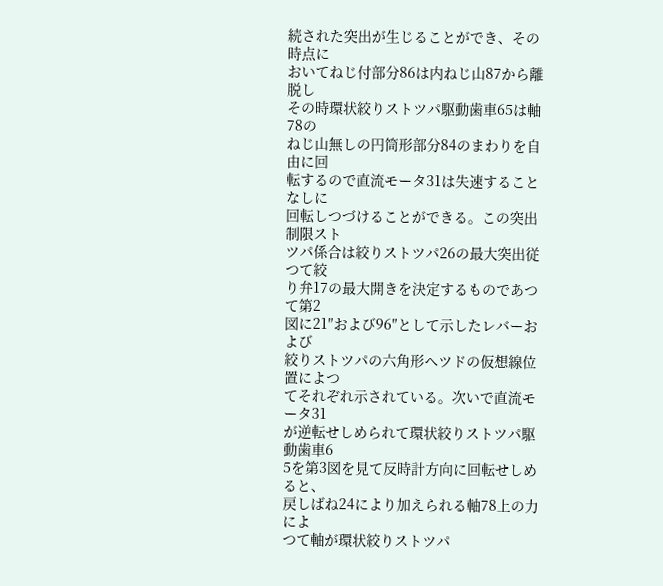続された突出が生じることができ、その時点に
おいてねじ付部分86は内ねじ山87から離脱し
その時環状絞りストツパ駆動歯車65は軸78の
ねじ山無しの円筒形部分84のまわりを自由に回
転するので直流モータ31は失速することなしに
回転しつづけることができる。この突出制限スト
ツパ係合は絞りストツパ26の最大突出従つて絞
り弁17の最大開きを決定するものであつて第2
図に21″および96″として示したレバーおよび
絞りストツパの六角形ヘツドの仮想線位置によつ
てそれぞれ示されている。次いで直流モータ31
が逆転せしめられて環状絞りストツパ駆動歯車6
5を第3図を見て反時計方向に回転せしめると、
戻しばね24により加えられる軸78上の力によ
つて軸が環状絞りストツパ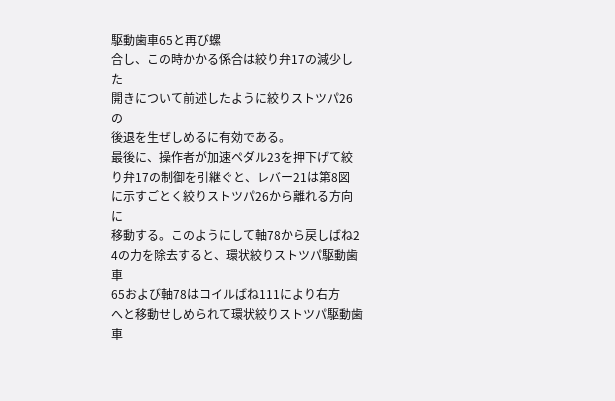駆動歯車65と再び螺
合し、この時かかる係合は絞り弁17の減少した
開きについて前述したように絞りストツパ26の
後退を生ぜしめるに有効である。
最後に、操作者が加速ペダル23を押下げて絞
り弁17の制御を引継ぐと、レバー21は第8図
に示すごとく絞りストツパ26から離れる方向に
移動する。このようにして軸78から戻しばね2
4の力を除去すると、環状絞りストツパ駆動歯車
65および軸78はコイルばね111により右方
へと移動せしめられて環状絞りストツパ駆動歯車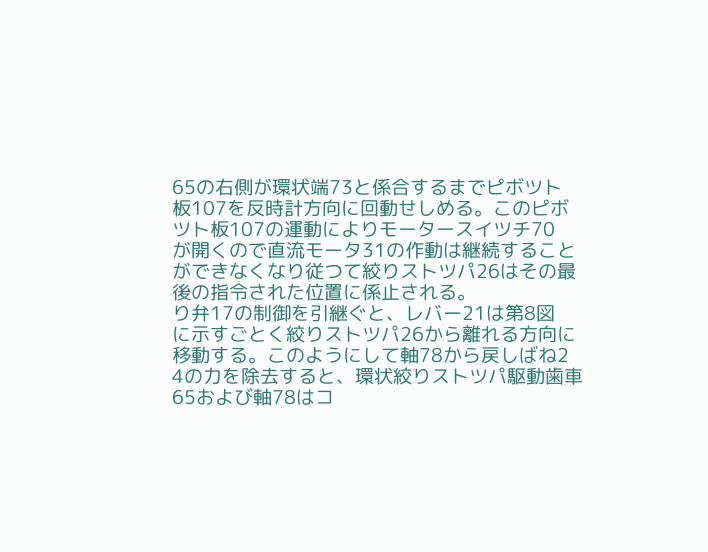65の右側が環状端73と係合するまでピボツト
板107を反時計方向に回動せしめる。このピボ
ツト板107の運動によりモータースイツチ70
が開くので直流モータ31の作動は継続すること
ができなくなり従つて絞りストツパ26はその最
後の指令された位置に係止される。
り弁17の制御を引継ぐと、レバー21は第8図
に示すごとく絞りストツパ26から離れる方向に
移動する。このようにして軸78から戻しばね2
4の力を除去すると、環状絞りストツパ駆動歯車
65および軸78はコ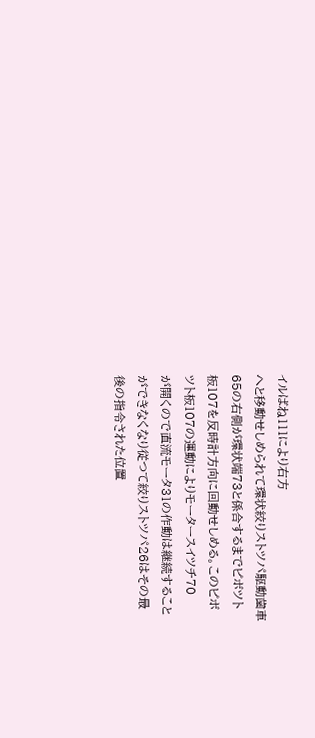イルばね111により右方
へと移動せしめられて環状絞りストツパ駆動歯車
65の右側が環状端73と係合するまでピボツト
板107を反時計方向に回動せしめる。このピボ
ツト板107の運動によりモータースイツチ70
が開くので直流モータ31の作動は継続すること
ができなくなり従つて絞りストツパ26はその最
後の指令された位置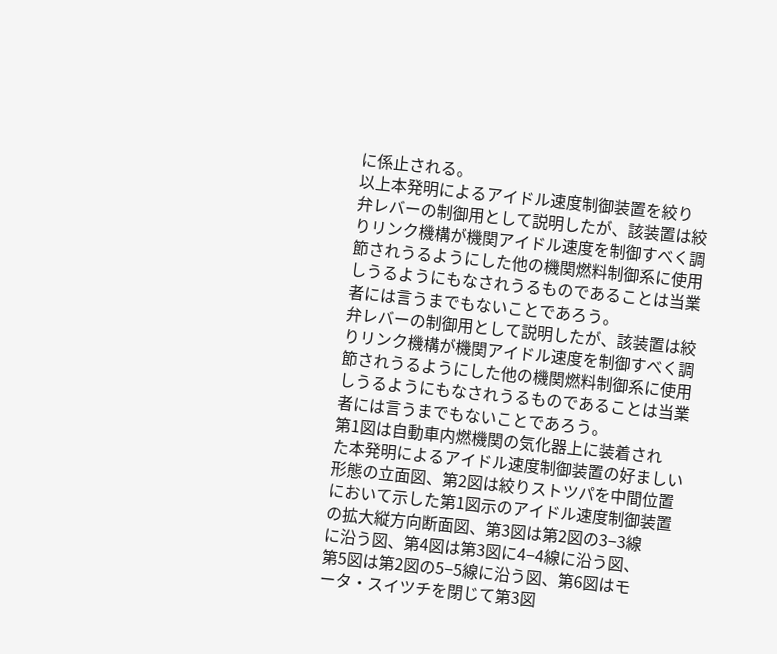に係止される。
以上本発明によるアイドル速度制御装置を絞り
弁レバーの制御用として説明したが、該装置は絞
りリンク機構が機関アイドル速度を制御すべく調
節されうるようにした他の機関燃料制御系に使用
しうるようにもなされうるものであることは当業
者には言うまでもないことであろう。
弁レバーの制御用として説明したが、該装置は絞
りリンク機構が機関アイドル速度を制御すべく調
節されうるようにした他の機関燃料制御系に使用
しうるようにもなされうるものであることは当業
者には言うまでもないことであろう。
第1図は自動車内燃機関の気化器上に装着され
た本発明によるアイドル速度制御装置の好ましい
形態の立面図、第2図は絞りストツパを中間位置
において示した第1図示のアイドル速度制御装置
の拡大縦方向断面図、第3図は第2図の3−3線
に沿う図、第4図は第3図に4−4線に沿う図、
第5図は第2図の5−5線に沿う図、第6図はモ
ータ・スイツチを閉じて第3図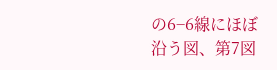の6−6線にほぼ
沿う図、第7図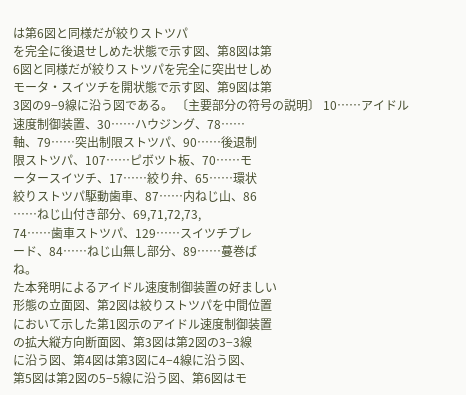は第6図と同様だが絞りストツパ
を完全に後退せしめた状態で示す図、第8図は第
6図と同様だが絞りストツパを完全に突出せしめ
モータ・スイツチを開状態で示す図、第9図は第
3図の9−9線に沿う図である。 〔主要部分の符号の説明〕 10……アイドル
速度制御装置、30……ハウジング、78……
軸、79……突出制限ストツパ、90……後退制
限ストツパ、107……ピボツト板、70……モ
ータースイツチ、17……絞り弁、65……環状
絞りストツパ駆動歯車、87……内ねじ山、86
……ねじ山付き部分、69,71,72,73,
74……歯車ストツパ、129……スイツチブレ
ード、84……ねじ山無し部分、89……蔓巻ば
ね。
た本発明によるアイドル速度制御装置の好ましい
形態の立面図、第2図は絞りストツパを中間位置
において示した第1図示のアイドル速度制御装置
の拡大縦方向断面図、第3図は第2図の3−3線
に沿う図、第4図は第3図に4−4線に沿う図、
第5図は第2図の5−5線に沿う図、第6図はモ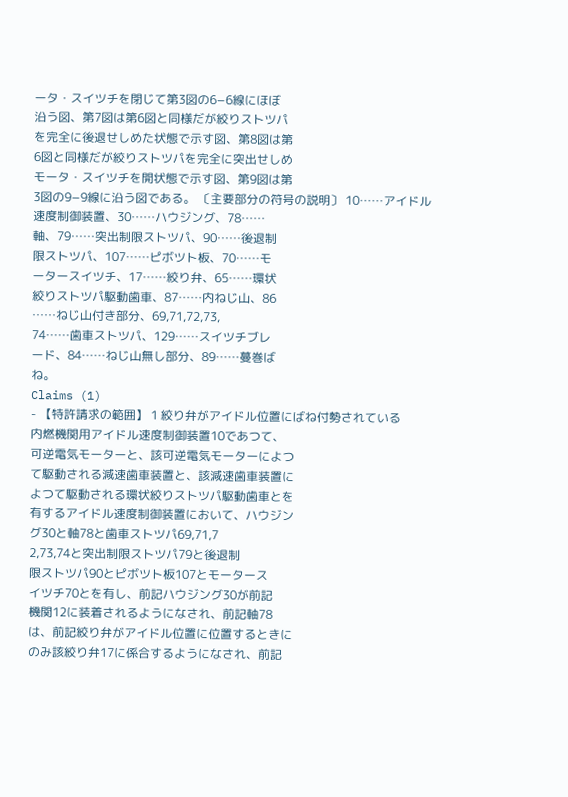ータ・スイツチを閉じて第3図の6−6線にほぼ
沿う図、第7図は第6図と同様だが絞りストツパ
を完全に後退せしめた状態で示す図、第8図は第
6図と同様だが絞りストツパを完全に突出せしめ
モータ・スイツチを開状態で示す図、第9図は第
3図の9−9線に沿う図である。 〔主要部分の符号の説明〕 10……アイドル
速度制御装置、30……ハウジング、78……
軸、79……突出制限ストツパ、90……後退制
限ストツパ、107……ピボツト板、70……モ
ータースイツチ、17……絞り弁、65……環状
絞りストツパ駆動歯車、87……内ねじ山、86
……ねじ山付き部分、69,71,72,73,
74……歯車ストツパ、129……スイツチブレ
ード、84……ねじ山無し部分、89……蔓巻ば
ね。
Claims (1)
- 【特許請求の範囲】 1 絞り弁がアイドル位置にばね付勢されている
内燃機関用アイドル速度制御装置10であつて、
可逆電気モーターと、該可逆電気モーターによつ
て駆動される減速歯車装置と、該減速歯車装置に
よつて駆動される環状絞りストツパ駆動歯車とを
有するアイドル速度制御装置において、ハウジン
グ30と軸78と歯車ストツパ69,71,7
2,73,74と突出制限ストツパ79と後退制
限ストツパ90とピボツト板107とモータース
イツチ70とを有し、前記ハウジング30が前記
機関12に装着されるようになされ、前記軸78
は、前記絞り弁がアイドル位置に位置するときに
のみ該絞り弁17に係合するようになされ、前記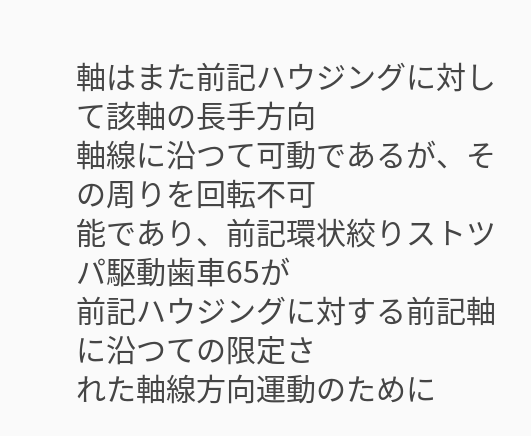軸はまた前記ハウジングに対して該軸の長手方向
軸線に沿つて可動であるが、その周りを回転不可
能であり、前記環状絞りストツパ駆動歯車65が
前記ハウジングに対する前記軸に沿つての限定さ
れた軸線方向運動のために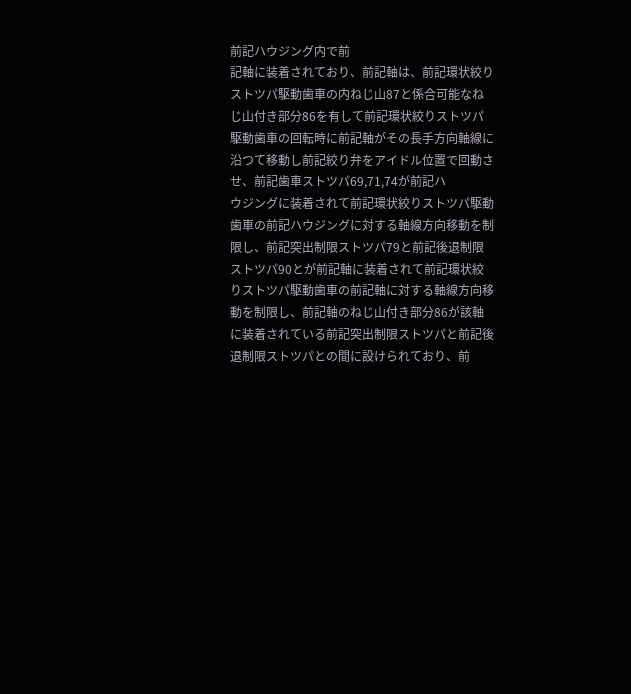前記ハウジング内で前
記軸に装着されており、前記軸は、前記環状絞り
ストツパ駆動歯車の内ねじ山87と係合可能なね
じ山付き部分86を有して前記環状絞りストツパ
駆動歯車の回転時に前記軸がその長手方向軸線に
沿つて移動し前記絞り弁をアイドル位置で回動さ
せ、前記歯車ストツパ69,71,74が前記ハ
ウジングに装着されて前記環状絞りストツパ駆動
歯車の前記ハウジングに対する軸線方向移動を制
限し、前記突出制限ストツパ79と前記後退制限
ストツパ90とが前記軸に装着されて前記環状絞
りストツパ駆動歯車の前記軸に対する軸線方向移
動を制限し、前記軸のねじ山付き部分86が該軸
に装着されている前記突出制限ストツパと前記後
退制限ストツパとの間に設けられており、前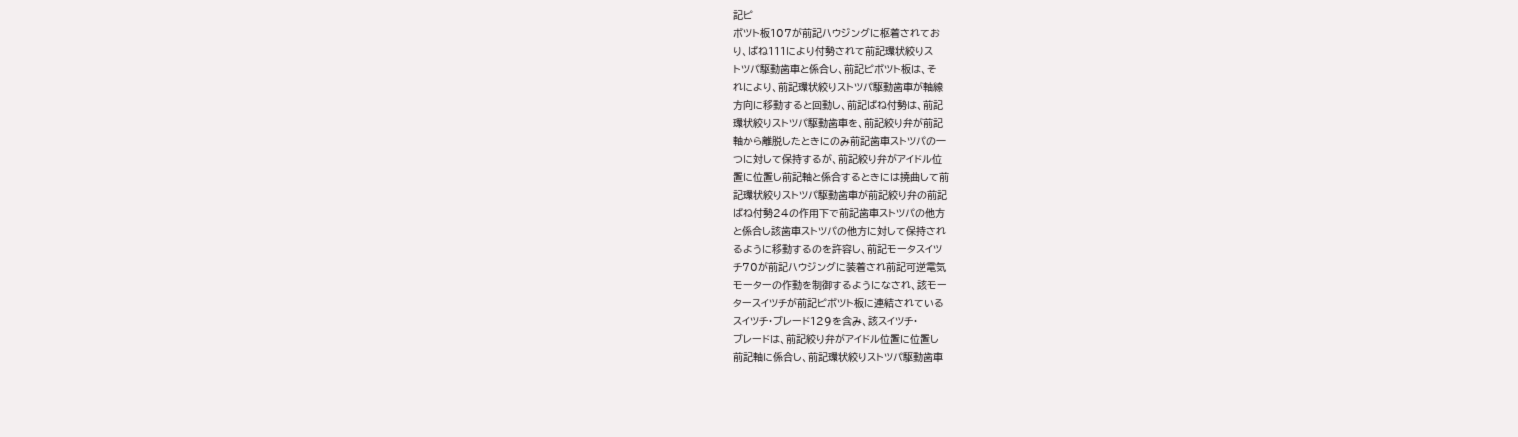記ピ
ボツト板107が前記ハウジングに枢着されてお
り、ばね111により付勢されて前記環状絞りス
トツパ駆動歯車と係合し、前記ピボツト板は、そ
れにより、前記環状絞りストツパ駆動歯車が軸線
方向に移動すると回動し、前記ばね付勢は、前記
環状絞りストツパ駆動歯車を、前記絞り弁が前記
軸から離脱したときにのみ前記歯車ストツパの一
つに対して保持するが、前記絞り弁がアイドル位
置に位置し前記軸と係合するときには撓曲して前
記環状絞りストツパ駆動歯車が前記絞り弁の前記
ばね付勢24の作用下で前記歯車ストツパの他方
と係合し該歯車ストツパの他方に対して保持され
るように移動するのを許容し、前記モータスイツ
チ70が前記ハウジングに装着され前記可逆電気
モーターの作動を制御するようになされ、該モー
タースイツチが前記ピボツト板に連結されている
スイツチ・ブレード129を含み、該スイツチ・
ブレードは、前記絞り弁がアイドル位置に位置し
前記軸に係合し、前記環状絞りストツパ駆動歯車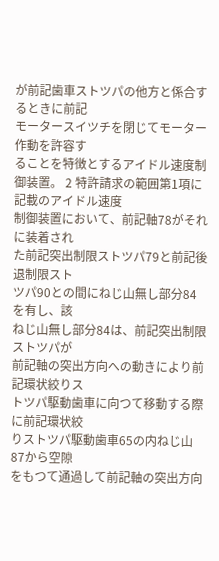が前記歯車ストツパの他方と係合するときに前記
モータースイツチを閉じてモーター作動を許容す
ることを特徴とするアイドル速度制御装置。 2 特許請求の範囲第1項に記載のアイドル速度
制御装置において、前記軸78がそれに装着され
た前記突出制限ストツパ79と前記後退制限スト
ツパ90との間にねじ山無し部分84を有し、該
ねじ山無し部分84は、前記突出制限ストツパが
前記軸の突出方向への動きにより前記環状絞りス
トツパ駆動歯車に向つて移動する際に前記環状絞
りストツパ駆動歯車65の内ねじ山87から空隙
をもつて通過して前記軸の突出方向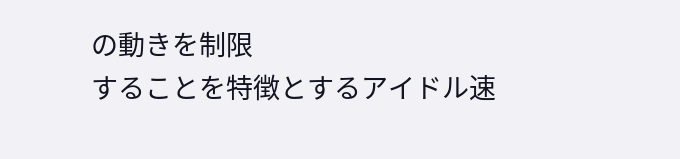の動きを制限
することを特徴とするアイドル速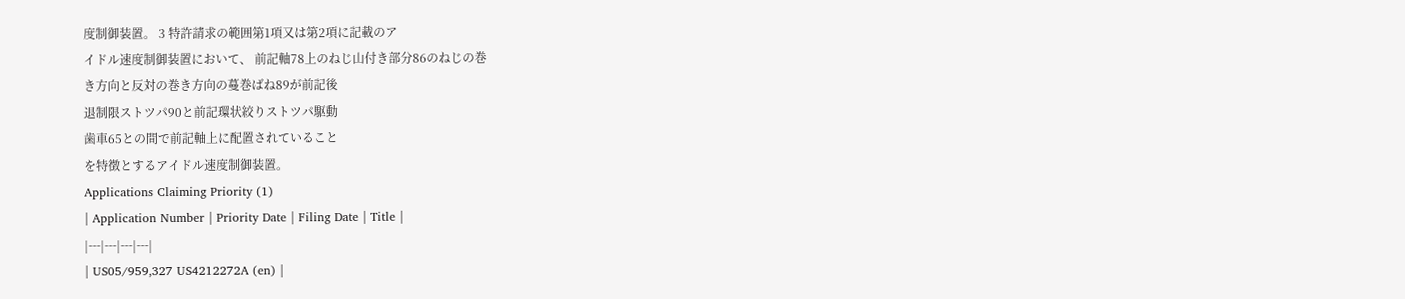度制御装置。 3 特許請求の範囲第1項又は第2項に記載のア
イドル速度制御装置において、 前記軸78上のねじ山付き部分86のねじの巻
き方向と反対の巻き方向の蔓巻ばね89が前記後
退制限ストツパ90と前記環状絞りストツパ駆動
歯車65との間で前記軸上に配置されていること
を特徴とするアイドル速度制御装置。
Applications Claiming Priority (1)
| Application Number | Priority Date | Filing Date | Title |
|---|---|---|---|
| US05/959,327 US4212272A (en) |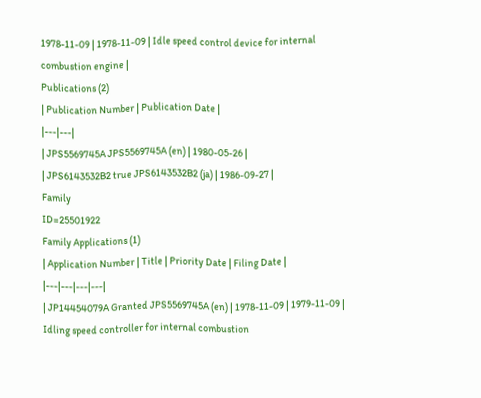1978-11-09 | 1978-11-09 | Idle speed control device for internal combustion engine |
Publications (2)
| Publication Number | Publication Date |
|---|---|
| JPS5569745A JPS5569745A (en) | 1980-05-26 |
| JPS6143532B2 true JPS6143532B2 (ja) | 1986-09-27 |
Family
ID=25501922
Family Applications (1)
| Application Number | Title | Priority Date | Filing Date |
|---|---|---|---|
| JP14454079A Granted JPS5569745A (en) | 1978-11-09 | 1979-11-09 | Idling speed controller for internal combustion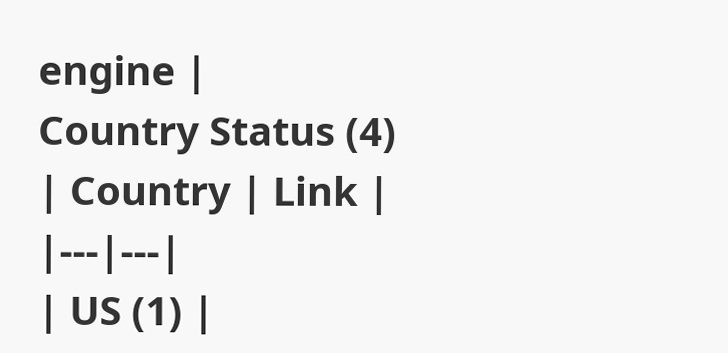engine |
Country Status (4)
| Country | Link |
|---|---|
| US (1) |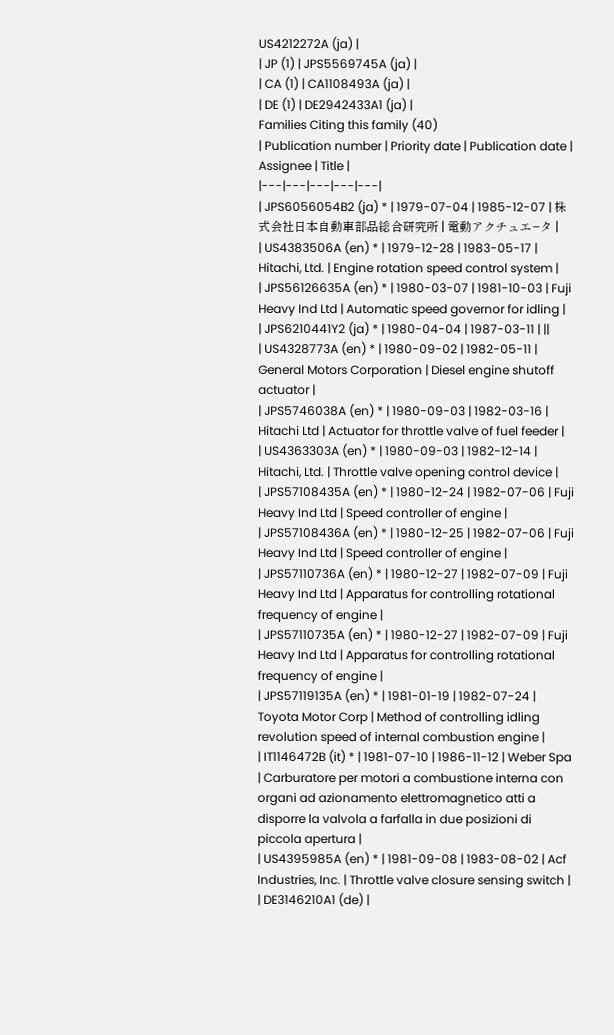US4212272A (ja) |
| JP (1) | JPS5569745A (ja) |
| CA (1) | CA1108493A (ja) |
| DE (1) | DE2942433A1 (ja) |
Families Citing this family (40)
| Publication number | Priority date | Publication date | Assignee | Title |
|---|---|---|---|---|
| JPS6056054B2 (ja) * | 1979-07-04 | 1985-12-07 | 株式会社日本自動車部品総合研究所 | 電動アクチュエ−タ |
| US4383506A (en) * | 1979-12-28 | 1983-05-17 | Hitachi, Ltd. | Engine rotation speed control system |
| JPS56126635A (en) * | 1980-03-07 | 1981-10-03 | Fuji Heavy Ind Ltd | Automatic speed governor for idling |
| JPS6210441Y2 (ja) * | 1980-04-04 | 1987-03-11 | ||
| US4328773A (en) * | 1980-09-02 | 1982-05-11 | General Motors Corporation | Diesel engine shutoff actuator |
| JPS5746038A (en) * | 1980-09-03 | 1982-03-16 | Hitachi Ltd | Actuator for throttle valve of fuel feeder |
| US4363303A (en) * | 1980-09-03 | 1982-12-14 | Hitachi, Ltd. | Throttle valve opening control device |
| JPS57108435A (en) * | 1980-12-24 | 1982-07-06 | Fuji Heavy Ind Ltd | Speed controller of engine |
| JPS57108436A (en) * | 1980-12-25 | 1982-07-06 | Fuji Heavy Ind Ltd | Speed controller of engine |
| JPS57110736A (en) * | 1980-12-27 | 1982-07-09 | Fuji Heavy Ind Ltd | Apparatus for controlling rotational frequency of engine |
| JPS57110735A (en) * | 1980-12-27 | 1982-07-09 | Fuji Heavy Ind Ltd | Apparatus for controlling rotational frequency of engine |
| JPS57119135A (en) * | 1981-01-19 | 1982-07-24 | Toyota Motor Corp | Method of controlling idling revolution speed of internal combustion engine |
| IT1146472B (it) * | 1981-07-10 | 1986-11-12 | Weber Spa | Carburatore per motori a combustione interna con organi ad azionamento elettromagnetico atti a disporre la valvola a farfalla in due posizioni di piccola apertura |
| US4395985A (en) * | 1981-09-08 | 1983-08-02 | Acf Industries, Inc. | Throttle valve closure sensing switch |
| DE3146210A1 (de) |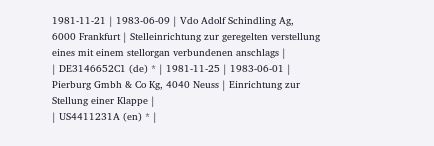1981-11-21 | 1983-06-09 | Vdo Adolf Schindling Ag, 6000 Frankfurt | Stelleinrichtung zur geregelten verstellung eines mit einem stellorgan verbundenen anschlags |
| DE3146652C1 (de) * | 1981-11-25 | 1983-06-01 | Pierburg Gmbh & Co Kg, 4040 Neuss | Einrichtung zur Stellung einer Klappe |
| US4411231A (en) * |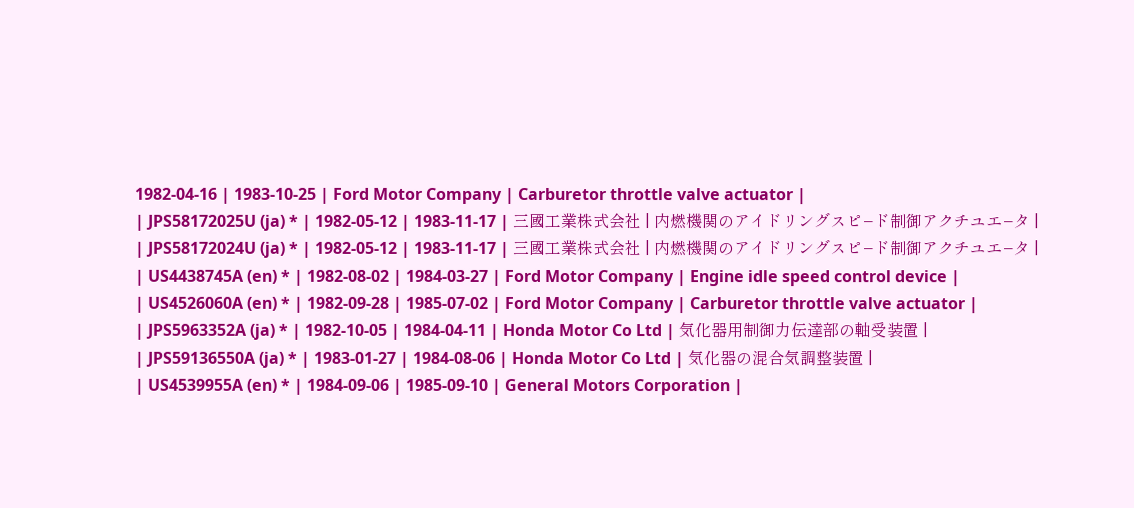1982-04-16 | 1983-10-25 | Ford Motor Company | Carburetor throttle valve actuator |
| JPS58172025U (ja) * | 1982-05-12 | 1983-11-17 | 三國工業株式会社 | 内燃機関のアイドリングスピ−ド制御アクチユエ−タ |
| JPS58172024U (ja) * | 1982-05-12 | 1983-11-17 | 三國工業株式会社 | 内燃機関のアイドリングスピ−ド制御アクチユエ−タ |
| US4438745A (en) * | 1982-08-02 | 1984-03-27 | Ford Motor Company | Engine idle speed control device |
| US4526060A (en) * | 1982-09-28 | 1985-07-02 | Ford Motor Company | Carburetor throttle valve actuator |
| JPS5963352A (ja) * | 1982-10-05 | 1984-04-11 | Honda Motor Co Ltd | 気化器用制御力伝達部の軸受装置 |
| JPS59136550A (ja) * | 1983-01-27 | 1984-08-06 | Honda Motor Co Ltd | 気化器の混合気調整装置 |
| US4539955A (en) * | 1984-09-06 | 1985-09-10 | General Motors Corporation |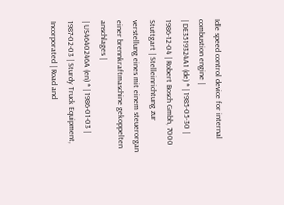Idle speed control device for internal combustion engine |
| DE3519324A1 (de) * | 1985-05-30 | 1986-12-04 | Robert Bosch Gmbh, 7000 Stuttgart | Stelleinrichtung zur verstellung eines mit einem steuerorgan einer brennkraftmaschine gekoppelten anschlages |
| US4640246A (en) * | 1986-01-03 | 1987-02-03 | Sturdy Truck Equipment, Incorporated | Road and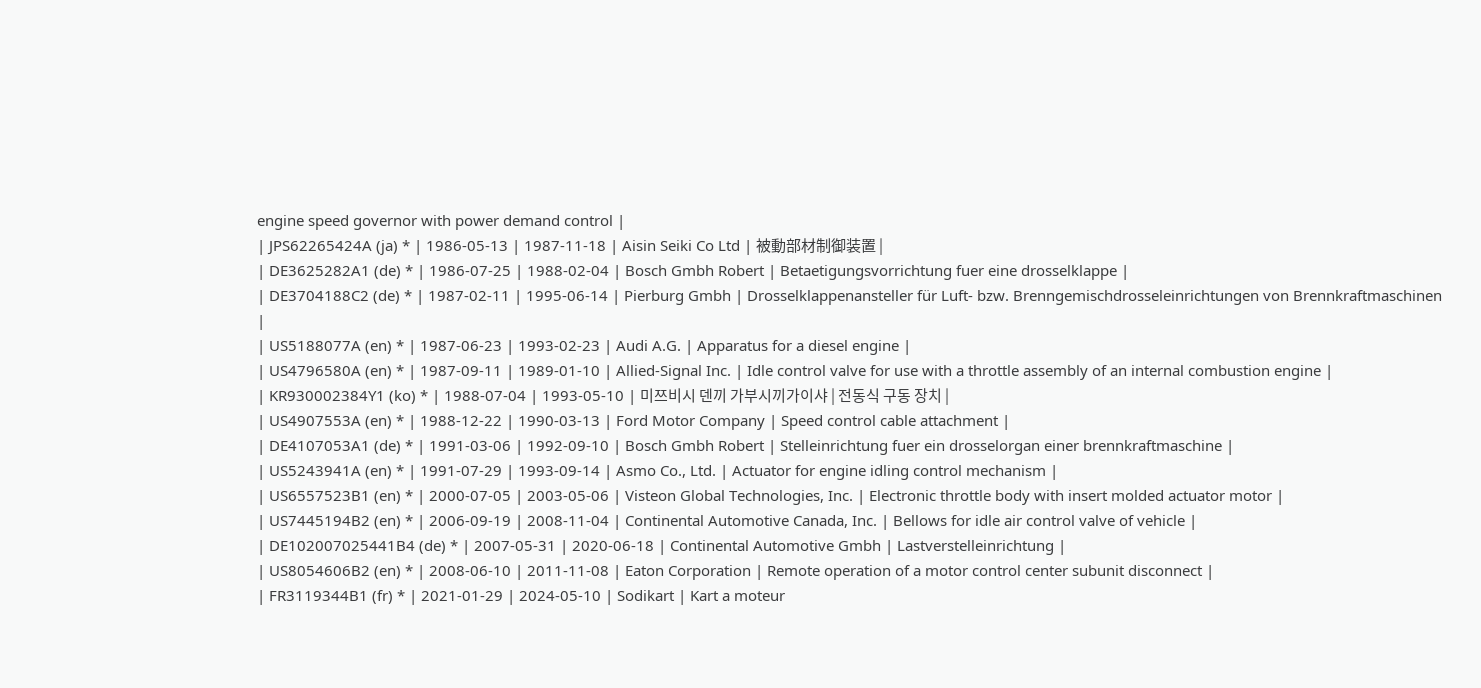engine speed governor with power demand control |
| JPS62265424A (ja) * | 1986-05-13 | 1987-11-18 | Aisin Seiki Co Ltd | 被動部材制御装置 |
| DE3625282A1 (de) * | 1986-07-25 | 1988-02-04 | Bosch Gmbh Robert | Betaetigungsvorrichtung fuer eine drosselklappe |
| DE3704188C2 (de) * | 1987-02-11 | 1995-06-14 | Pierburg Gmbh | Drosselklappenansteller für Luft- bzw. Brenngemischdrosseleinrichtungen von Brennkraftmaschinen |
| US5188077A (en) * | 1987-06-23 | 1993-02-23 | Audi A.G. | Apparatus for a diesel engine |
| US4796580A (en) * | 1987-09-11 | 1989-01-10 | Allied-Signal Inc. | Idle control valve for use with a throttle assembly of an internal combustion engine |
| KR930002384Y1 (ko) * | 1988-07-04 | 1993-05-10 | 미쯔비시 덴끼 가부시끼가이샤 | 전동식 구동 장치 |
| US4907553A (en) * | 1988-12-22 | 1990-03-13 | Ford Motor Company | Speed control cable attachment |
| DE4107053A1 (de) * | 1991-03-06 | 1992-09-10 | Bosch Gmbh Robert | Stelleinrichtung fuer ein drosselorgan einer brennkraftmaschine |
| US5243941A (en) * | 1991-07-29 | 1993-09-14 | Asmo Co., Ltd. | Actuator for engine idling control mechanism |
| US6557523B1 (en) * | 2000-07-05 | 2003-05-06 | Visteon Global Technologies, Inc. | Electronic throttle body with insert molded actuator motor |
| US7445194B2 (en) * | 2006-09-19 | 2008-11-04 | Continental Automotive Canada, Inc. | Bellows for idle air control valve of vehicle |
| DE102007025441B4 (de) * | 2007-05-31 | 2020-06-18 | Continental Automotive Gmbh | Lastverstelleinrichtung |
| US8054606B2 (en) * | 2008-06-10 | 2011-11-08 | Eaton Corporation | Remote operation of a motor control center subunit disconnect |
| FR3119344B1 (fr) * | 2021-01-29 | 2024-05-10 | Sodikart | Kart a moteur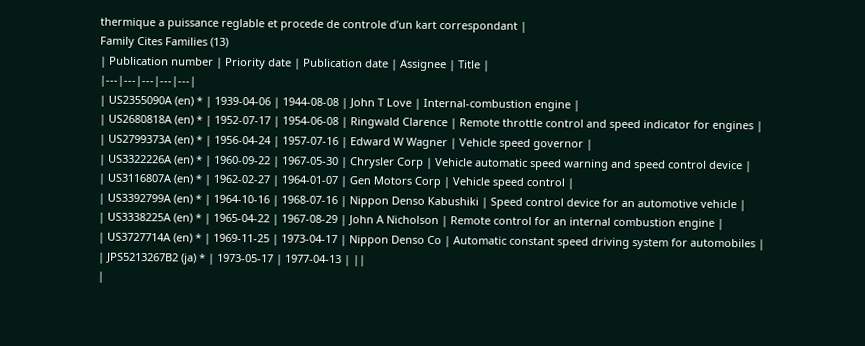thermique a puissance reglable et procede de controle d’un kart correspondant |
Family Cites Families (13)
| Publication number | Priority date | Publication date | Assignee | Title |
|---|---|---|---|---|
| US2355090A (en) * | 1939-04-06 | 1944-08-08 | John T Love | Internal-combustion engine |
| US2680818A (en) * | 1952-07-17 | 1954-06-08 | Ringwald Clarence | Remote throttle control and speed indicator for engines |
| US2799373A (en) * | 1956-04-24 | 1957-07-16 | Edward W Wagner | Vehicle speed governor |
| US3322226A (en) * | 1960-09-22 | 1967-05-30 | Chrysler Corp | Vehicle automatic speed warning and speed control device |
| US3116807A (en) * | 1962-02-27 | 1964-01-07 | Gen Motors Corp | Vehicle speed control |
| US3392799A (en) * | 1964-10-16 | 1968-07-16 | Nippon Denso Kabushiki | Speed control device for an automotive vehicle |
| US3338225A (en) * | 1965-04-22 | 1967-08-29 | John A Nicholson | Remote control for an internal combustion engine |
| US3727714A (en) * | 1969-11-25 | 1973-04-17 | Nippon Denso Co | Automatic constant speed driving system for automobiles |
| JPS5213267B2 (ja) * | 1973-05-17 | 1977-04-13 | ||
|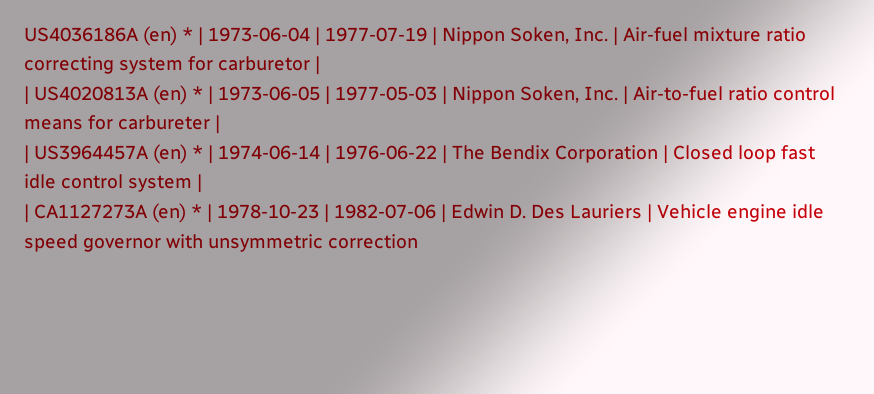US4036186A (en) * | 1973-06-04 | 1977-07-19 | Nippon Soken, Inc. | Air-fuel mixture ratio correcting system for carburetor |
| US4020813A (en) * | 1973-06-05 | 1977-05-03 | Nippon Soken, Inc. | Air-to-fuel ratio control means for carbureter |
| US3964457A (en) * | 1974-06-14 | 1976-06-22 | The Bendix Corporation | Closed loop fast idle control system |
| CA1127273A (en) * | 1978-10-23 | 1982-07-06 | Edwin D. Des Lauriers | Vehicle engine idle speed governor with unsymmetric correction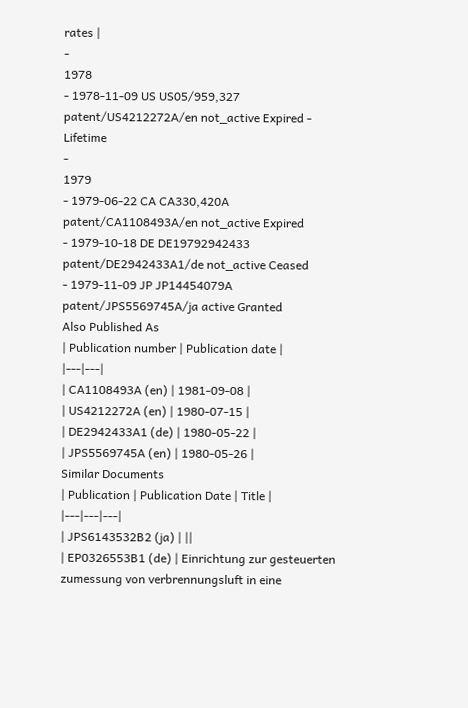rates |
-
1978
- 1978-11-09 US US05/959,327 patent/US4212272A/en not_active Expired - Lifetime
-
1979
- 1979-06-22 CA CA330,420A patent/CA1108493A/en not_active Expired
- 1979-10-18 DE DE19792942433 patent/DE2942433A1/de not_active Ceased
- 1979-11-09 JP JP14454079A patent/JPS5569745A/ja active Granted
Also Published As
| Publication number | Publication date |
|---|---|
| CA1108493A (en) | 1981-09-08 |
| US4212272A (en) | 1980-07-15 |
| DE2942433A1 (de) | 1980-05-22 |
| JPS5569745A (en) | 1980-05-26 |
Similar Documents
| Publication | Publication Date | Title |
|---|---|---|
| JPS6143532B2 (ja) | ||
| EP0326553B1 (de) | Einrichtung zur gesteuerten zumessung von verbrennungsluft in eine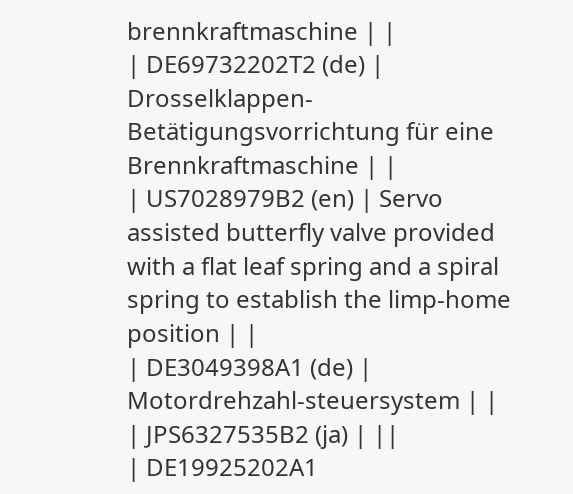brennkraftmaschine | |
| DE69732202T2 (de) | Drosselklappen-Betätigungsvorrichtung für eine Brennkraftmaschine | |
| US7028979B2 (en) | Servo assisted butterfly valve provided with a flat leaf spring and a spiral spring to establish the limp-home position | |
| DE3049398A1 (de) | Motordrehzahl-steuersystem | |
| JPS6327535B2 (ja) | ||
| DE19925202A1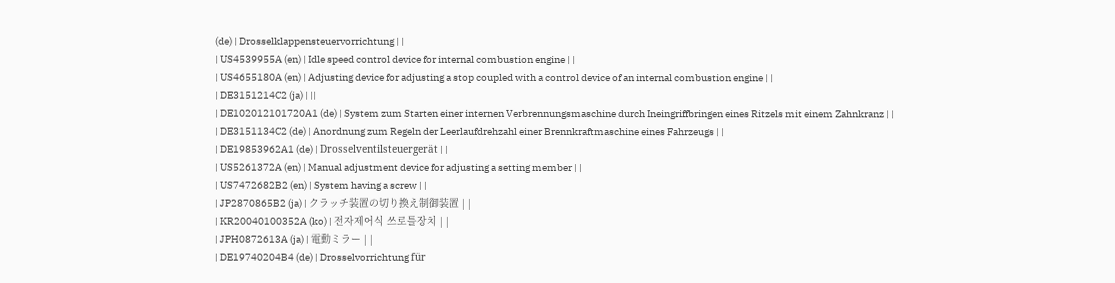(de) | Drosselklappensteuervorrichtung | |
| US4539955A (en) | Idle speed control device for internal combustion engine | |
| US4655180A (en) | Adjusting device for adjusting a stop coupled with a control device of an internal combustion engine | |
| DE3151214C2 (ja) | ||
| DE102012101720A1 (de) | System zum Starten einer internen Verbrennungsmaschine durch Ineingriffbringen eines Ritzels mit einem Zahnkranz | |
| DE3151134C2 (de) | Anordnung zum Regeln der Leerlaufdrehzahl einer Brennkraftmaschine eines Fahrzeugs | |
| DE19853962A1 (de) | Drosselventilsteuergerät | |
| US5261372A (en) | Manual adjustment device for adjusting a setting member | |
| US7472682B2 (en) | System having a screw | |
| JP2870865B2 (ja) | クラッチ装置の切り換え制御装置 | |
| KR20040100352A (ko) | 전자제어식 쓰로틀장치 | |
| JPH0872613A (ja) | 電動ミラー | |
| DE19740204B4 (de) | Drosselvorrichtung für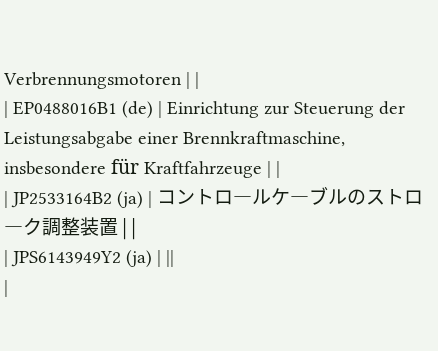Verbrennungsmotoren | |
| EP0488016B1 (de) | Einrichtung zur Steuerung der Leistungsabgabe einer Brennkraftmaschine, insbesondere für Kraftfahrzeuge | |
| JP2533164B2 (ja) | コントロ―ルケ―ブルのストロ―ク調整装置 | |
| JPS6143949Y2 (ja) | ||
|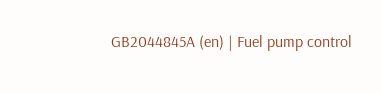GB2044845A (en) | Fuel pump control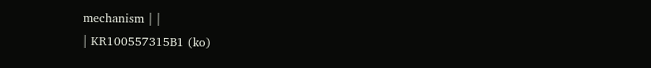mechanism | |
| KR100557315B1 (ko)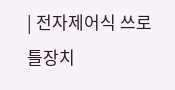| 전자제어식 쓰로틀장치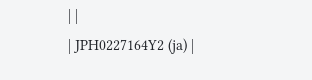| |
| JPH0227164Y2 (ja) |